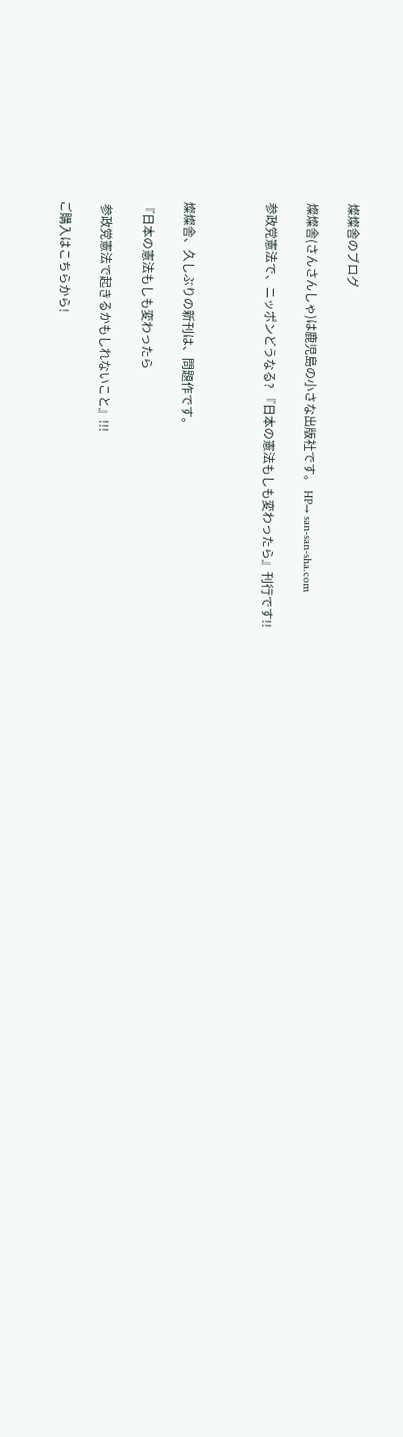燦燦舎のブログ

燦燦舎(さんさんしゃ)は鹿児島の小さな出版社です。 HP→ san-san-sha.com

参政党憲法で、ニッポンどうなる? 『日本の憲法もしも変わったら』刊行です!!



燦燦舎、久しぶりの新刊は、問題作です。

『日本の憲法もしも変わったら

 参政党憲法で起きるかもしれないこと』!!!

ご購入はこちらから!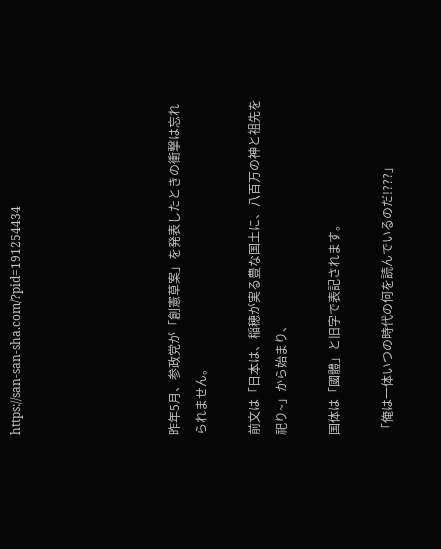https://san-san-sha.com/?pid=191254434





昨年5月、参政党が「創憲草案」を発表したときの衝撃は忘れられません。

前文は「日本は、稲穂が実る豊な国土に、八百万の神と祖先を祀り~」から始まり、

国体は「國體」と旧字で表記されます。

「俺は一体いつの時代の何を読んでいるのだ!???」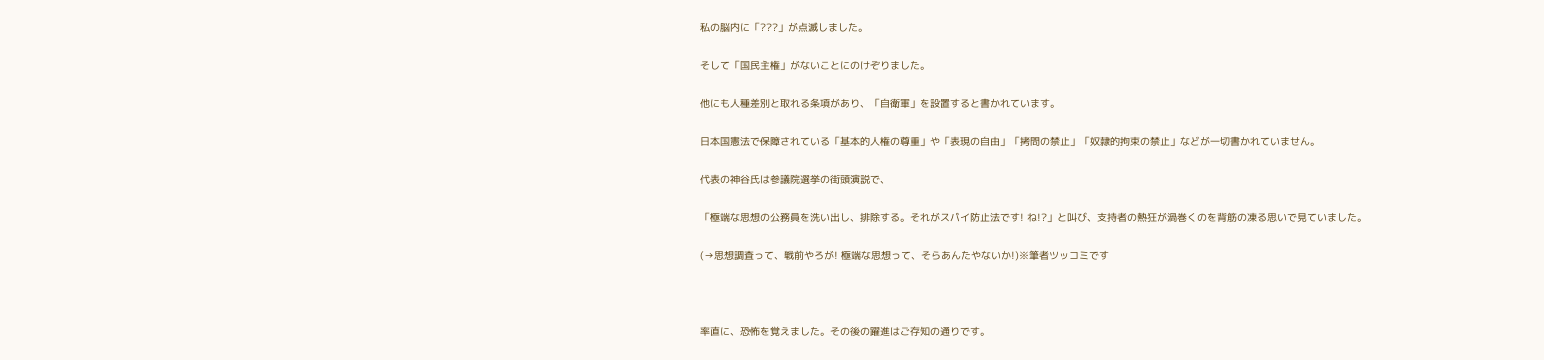私の脳内に「???」が点滅しました。

そして「国民主権」がないことにのけぞりました。

他にも人種差別と取れる条項があり、「自衛軍」を設置すると書かれています。

日本国憲法で保障されている「基本的人権の尊重」や「表現の自由」「拷問の禁止」「奴隷的拘束の禁止」などが一切書かれていません。

代表の神谷氏は参議院選挙の街頭演説で、

「極端な思想の公務員を洗い出し、排除する。それがスパイ防止法です! ね!?」と叫び、支持者の熱狂が渦巻くのを背筋の凍る思いで見ていました。

(→思想調査って、戦前やろが! 極端な思想って、そらあんたやないか!)※筆者ツッコミです



率直に、恐怖を覚えました。その後の躍進はご存知の通りです。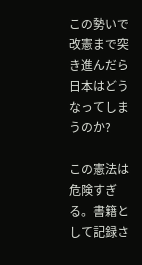この勢いで改憲まで突き進んだら日本はどうなってしまうのか?

この憲法は危険すぎる。書籍として記録さ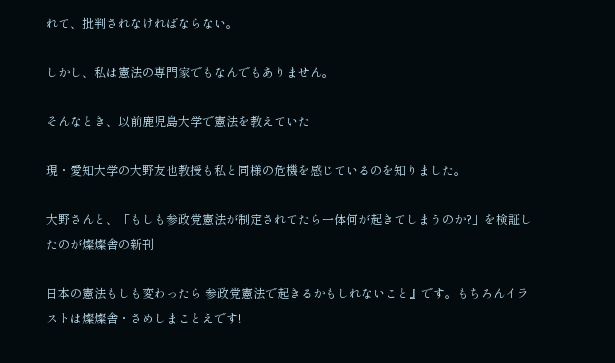れて、批判されなければならない。

しかし、私は憲法の専門家でもなんでもありません。

そんなとき、以前鹿児島大学で憲法を教えていた

現・愛知大学の大野友也教授も私と同様の危機を感じているのを知りました。

大野さんと、「もしも参政党憲法が制定されてたら一体何が起きてしまうのか?」を検証したのが燦燦舎の新刊

日本の憲法もしも変わったら 参政党憲法で起きるかもしれないこと』です。もちろんイラストは燦燦舎・さめしまことえです!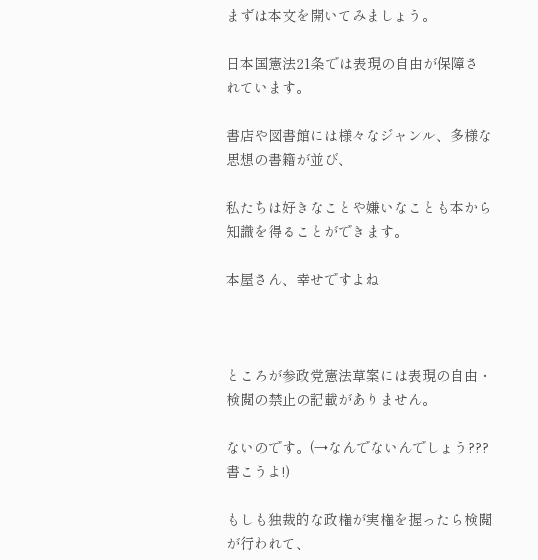まずは本文を開いてみましょう。

日本国憲法21条では表現の自由が保障されています。

書店や図書館には様々なジャンル、多様な思想の書籍が並び、

私たちは好きなことや嫌いなことも本から知識を得ることができます。

本屋さん、幸せですよね



ところが参政党憲法草案には表現の自由・検閲の禁止の記載がありません。

ないのです。(→なんでないんでしょう??? 書こうよ!)

もしも独裁的な政権が実権を握ったら検閲が行われて、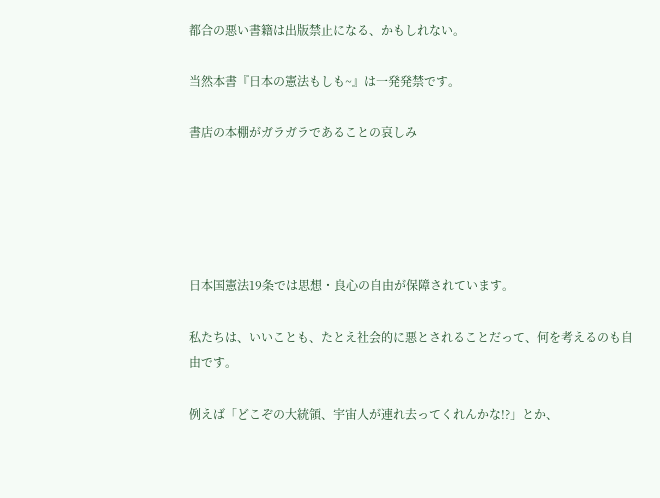都合の悪い書籍は出版禁止になる、かもしれない。

当然本書『日本の憲法もしも~』は一発発禁です。

書店の本棚がガラガラであることの哀しみ





日本国憲法19条では思想・良心の自由が保障されています。

私たちは、いいことも、たとえ社会的に悪とされることだって、何を考えるのも自由です。

例えば「どこぞの大統領、宇宙人が連れ去ってくれんかな!?」とか、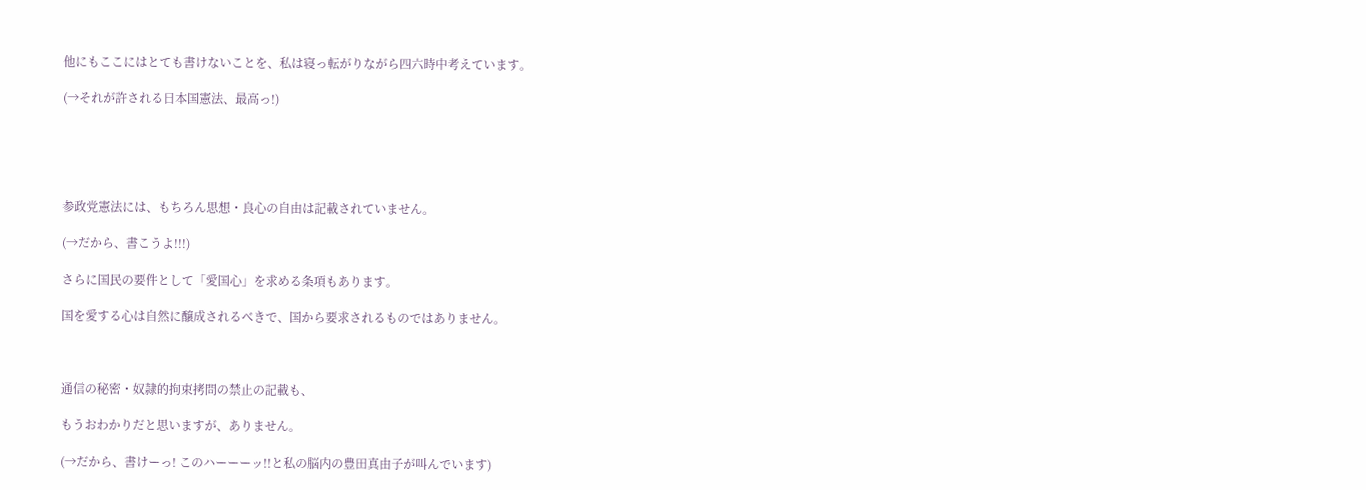他にもここにはとても書けないことを、私は寝っ転がりながら四六時中考えています。

(→それが許される日本国憲法、最高っ!)





参政党憲法には、もちろん思想・良心の自由は記載されていません。

(→だから、書こうよ!!!)

さらに国民の要件として「愛国心」を求める条項もあります。

国を愛する心は自然に醸成されるべきで、国から要求されるものではありません。



通信の秘密・奴隷的拘束拷問の禁止の記載も、

もうおわかりだと思いますが、ありません。

(→だから、書けーっ! このハーーーッ!!と私の脳内の豊田真由子が叫んでいます)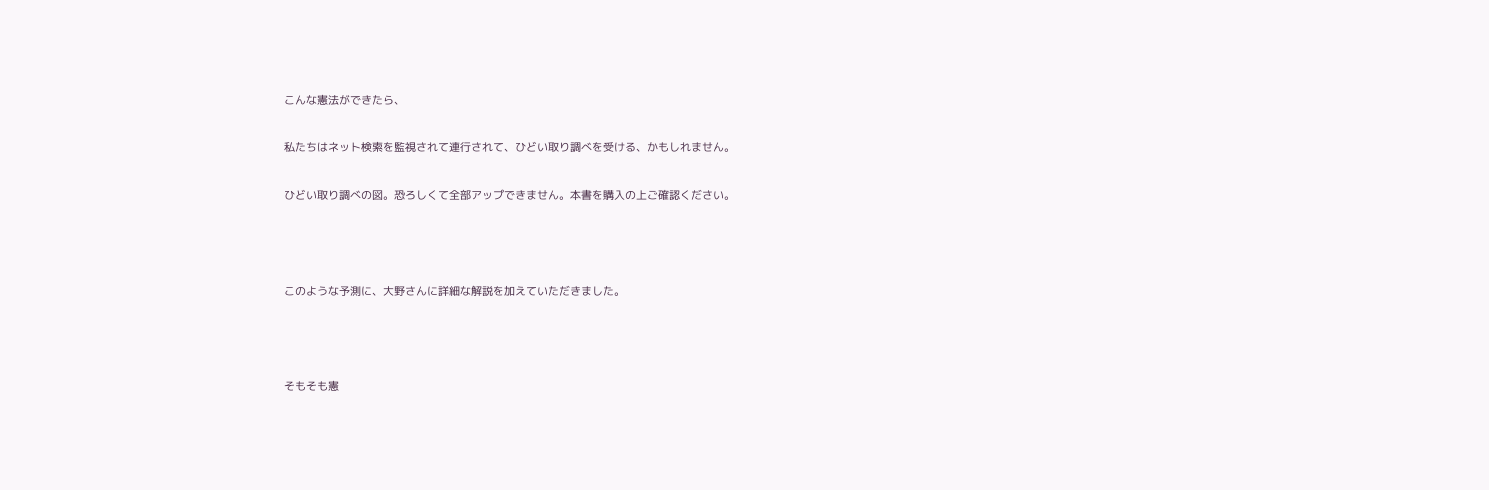こんな憲法ができたら、

私たちはネット検索を監視されて連行されて、ひどい取り調べを受ける、かもしれません。

ひどい取り調べの図。恐ろしくて全部アップできません。本書を購入の上ご確認ください。



このような予測に、大野さんに詳細な解説を加えていただきました。



そもそも憲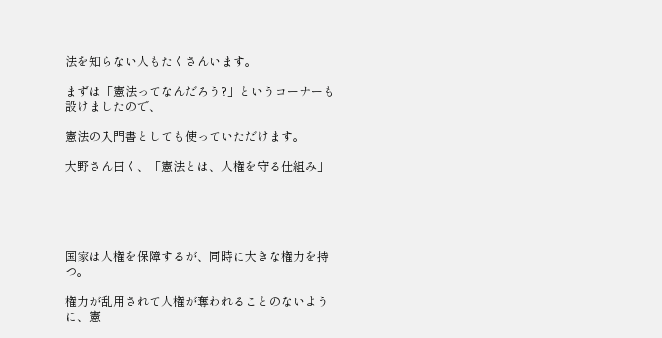法を知らない人もたくさんいます。

まずは「憲法ってなんだろう?」というコーナーも設けましたので、

憲法の入門書としても使っていただけます。

大野さん曰く、「憲法とは、人権を守る仕組み」





国家は人権を保障するが、同時に大きな権力を持つ。

権力が乱用されて人権が奪われることのないように、憲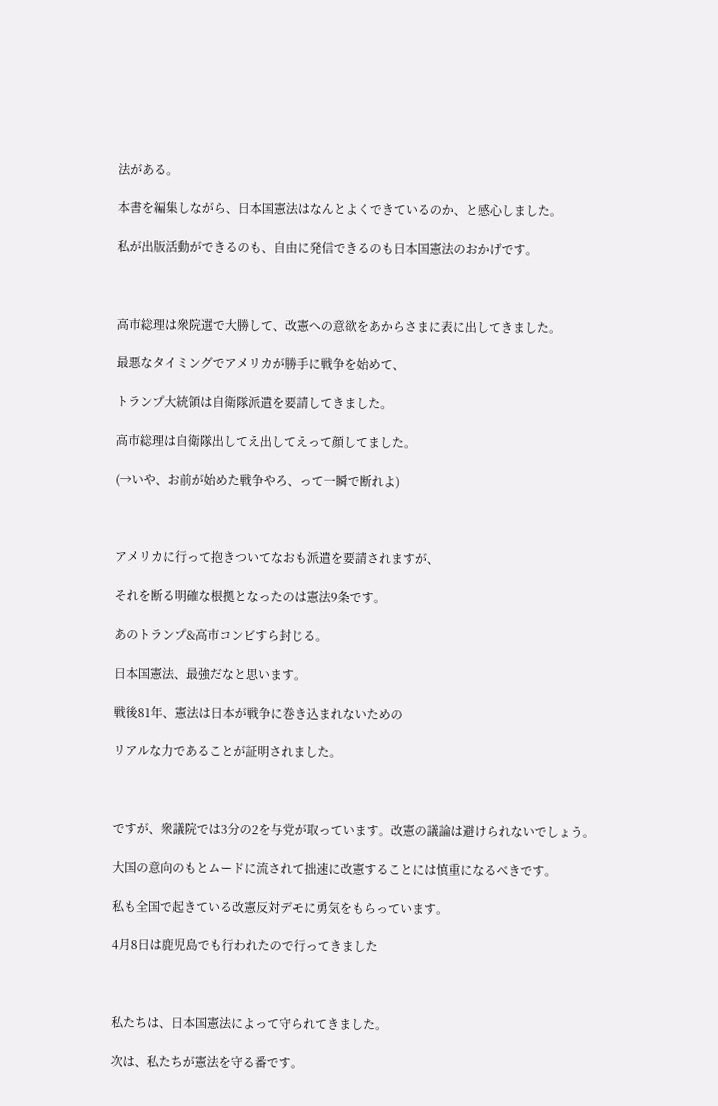法がある。

本書を編集しながら、日本国憲法はなんとよくできているのか、と感心しました。

私が出版活動ができるのも、自由に発信できるのも日本国憲法のおかげです。



高市総理は衆院選で大勝して、改憲への意欲をあからさまに表に出してきました。

最悪なタイミングでアメリカが勝手に戦争を始めて、

トランプ大統領は自衛隊派遣を要請してきました。

高市総理は自衛隊出してえ出してえって顔してました。

(→いや、お前が始めた戦争やろ、って一瞬で断れよ)



アメリカに行って抱きついてなおも派遣を要請されますが、

それを断る明確な根拠となったのは憲法9条です。

あのトランプ&高市コンビすら封じる。

日本国憲法、最強だなと思います。

戦後81年、憲法は日本が戦争に巻き込まれないための

リアルな力であることが証明されました。



ですが、衆議院では3分の2を与党が取っています。改憲の議論は避けられないでしょう。

大国の意向のもとムードに流されて拙速に改憲することには慎重になるべきです。

私も全国で起きている改憲反対デモに勇気をもらっています。

4月8日は鹿児島でも行われたので行ってきました



私たちは、日本国憲法によって守られてきました。

次は、私たちが憲法を守る番です。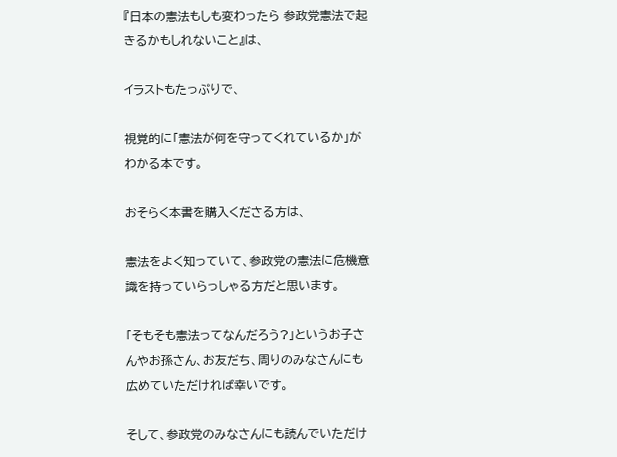『日本の憲法もしも変わったら 参政党憲法で起きるかもしれないこと』は、

イラストもたっぷりで、

視覚的に「憲法が何を守ってくれているか」がわかる本です。

おそらく本書を購入くださる方は、

憲法をよく知っていて、参政党の憲法に危機意識を持っていらっしゃる方だと思います。

「そもそも憲法ってなんだろう?」というお子さんやお孫さん、お友だち、周りのみなさんにも広めていただければ幸いです。

そして、参政党のみなさんにも読んでいただけ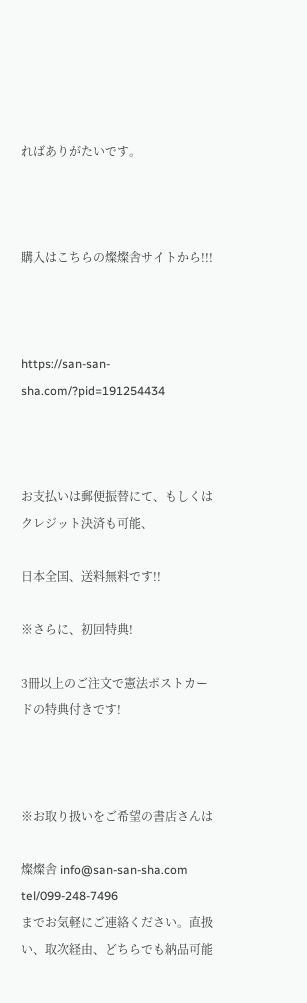ればありがたいです。



購入はこちらの燦燦舎サイトから!!!



https://san-san-sha.com/?pid=191254434



お支払いは郵便振替にて、もしくはクレジット決済も可能、

日本全国、送料無料です!!

※さらに、初回特典!

3冊以上のご注文で憲法ポストカードの特典付きです!



※お取り扱いをご希望の書店さんは

燦燦舎 info@san-san-sha.com tel/099-248-7496
までお気軽にご連絡ください。直扱い、取次経由、どちらでも納品可能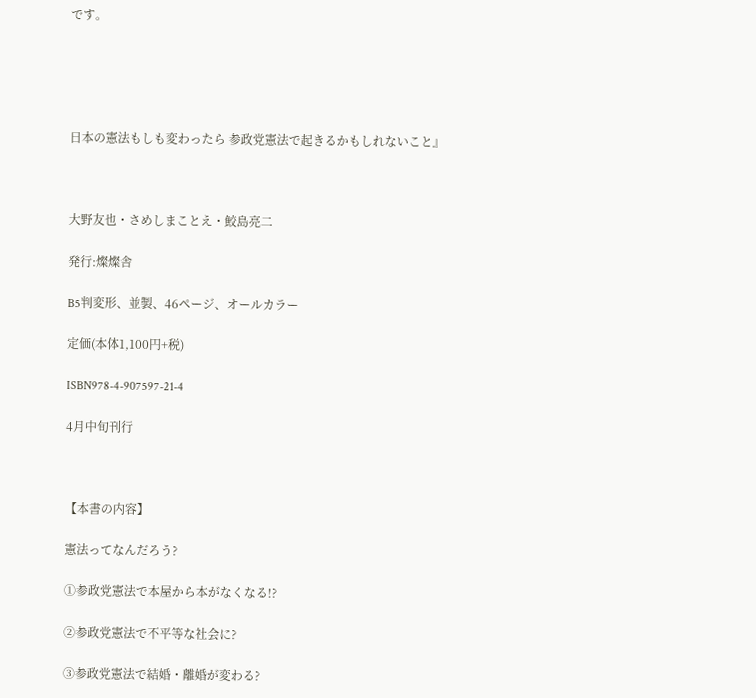です。





日本の憲法もしも変わったら 参政党憲法で起きるかもしれないこと』



大野友也・さめしまことえ・鮫島亮二

発行:燦燦舎

B5判変形、並製、46ページ、オールカラー

定価(本体1,100円+税)

ISBN978-4-907597-21-4

4月中旬刊行



【本書の内容】

憲法ってなんだろう?

①参政党憲法で本屋から本がなくなる!?

②参政党憲法で不平等な社会に?

③参政党憲法で結婚・離婚が変わる?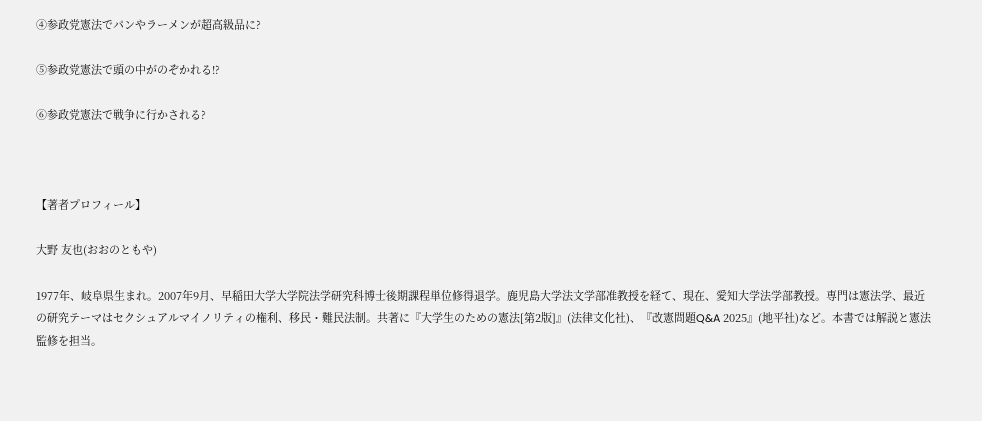④参政党憲法でパンやラーメンが超高級品に?

⑤参政党憲法で頭の中がのぞかれる!?

⑥参政党憲法で戦争に行かされる?



【著者プロフィール】

大野 友也(おおのともや)

1977年、岐阜県生まれ。2007年9月、早稲田大学大学院法学研究科博士後期課程単位修得退学。鹿児島大学法文学部准教授を経て、現在、愛知大学法学部教授。専門は憲法学、最近の研究テーマはセクシュアルマイノリティの権利、移民・難民法制。共著に『大学生のための憲法[第2版]』(法律文化社)、『改憲問題Q&A 2025』(地平社)など。本書では解説と憲法監修を担当。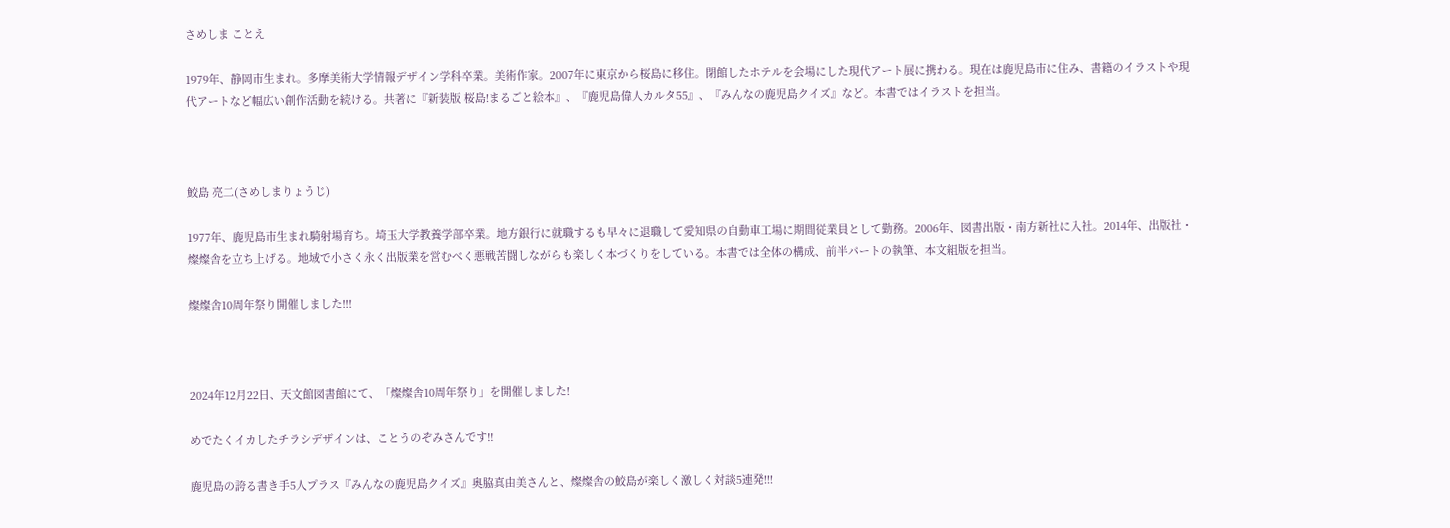さめしま ことえ

1979年、静岡市生まれ。多摩美術大学情報デザイン学科卒業。美術作家。2007年に東京から桜島に移住。閉館したホテルを会場にした現代アート展に携わる。現在は鹿児島市に住み、書籍のイラストや現代アートなど幅広い創作活動を続ける。共著に『新装版 桜島!まるごと絵本』、『鹿児島偉人カルタ55』、『みんなの鹿児島クイズ』など。本書ではイラストを担当。



鮫島 亮二(さめしまりょうじ)

1977年、鹿児島市生まれ騎射場育ち。埼玉大学教養学部卒業。地方銀行に就職するも早々に退職して愛知県の自動車工場に期間従業員として勤務。2006年、図書出版・南方新社に入社。2014年、出版社・燦燦舎を立ち上げる。地域で小さく永く出版業を営むべく悪戦苦闘しながらも楽しく本づくりをしている。本書では全体の構成、前半パートの執筆、本文組版を担当。

燦燦舎10周年祭り開催しました!!!



2024年12月22日、天文館図書館にて、「燦燦舎10周年祭り」を開催しました!

めでたくイカしたチラシデザインは、ことうのぞみさんです!!

鹿児島の誇る書き手5人プラス『みんなの鹿児島クイズ』奥脇真由美さんと、燦燦舎の鮫島が楽しく激しく対談5連発!!!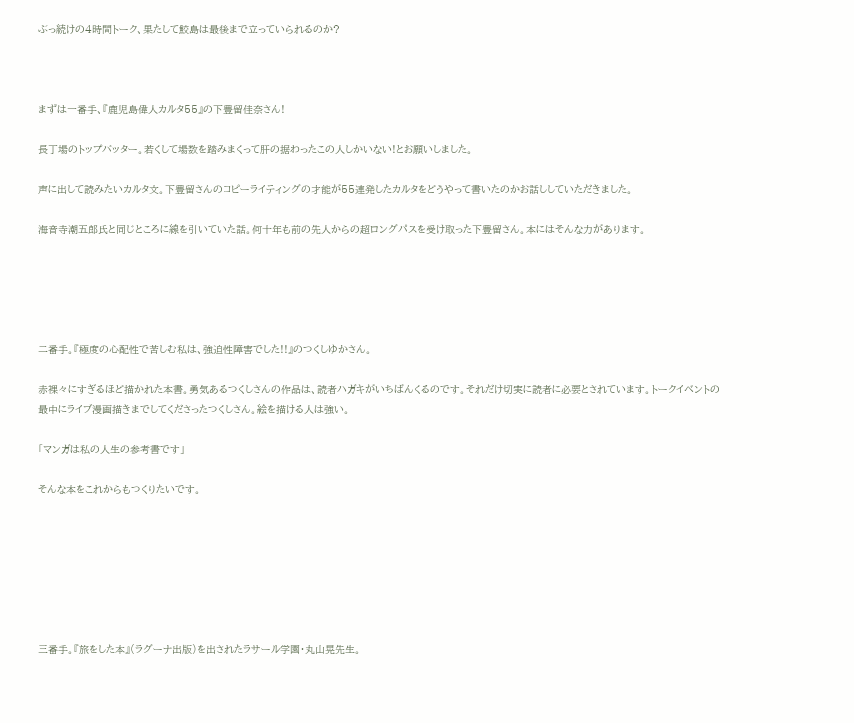ぶっ続けの4時間トーク、果たして鮫島は最後まで立っていられるのか?



まずは一番手、『鹿児島偉人カルタ55』の下豊留佳奈さん!

長丁場のトップバッター。若くして場数を踏みまくって肝の据わったこの人しかいない!とお願いしました。

声に出して読みたいカルタ文。下豊留さんのコピーライティングの才能が55連発したカルタをどうやって書いたのかお話ししていただきました。

海音寺潮五郎氏と同じところに線を引いていた話。何十年も前の先人からの超ロングパスを受け取った下豊留さん。本にはそんな力があります。





二番手。『極度の心配性で苦しむ私は、強迫性障害でした!!』のつくしゆかさん。

赤裸々にすぎるほど描かれた本書。勇気あるつくしさんの作品は、読者ハガキがいちばんくるのです。それだけ切実に読者に必要とされています。トークイベントの最中にライブ漫画描きまでしてくださったつくしさん。絵を描ける人は強い。

「マンガは私の人生の参考書です」

そんな本をこれからもつくりたいです。







三番手。『旅をした本』(ラグーナ出版)を出されたラサール学園・丸山晃先生。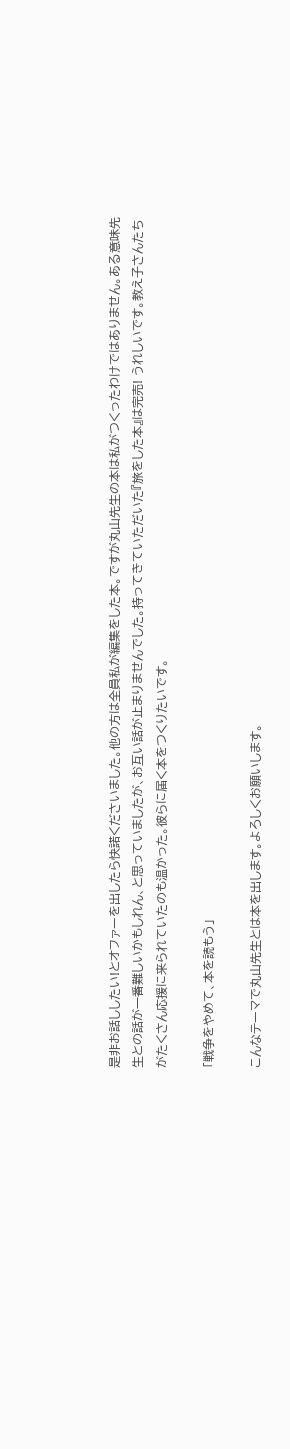是非お話ししたい!とオファーを出したら快諾くださいました。他の方は全員私が編集をした本。ですが丸山先生の本は私がつくったわけではありません。ある意味先生との話が一番難しいかもしれん、と思っていましたが、お互い話が止まりませんでした。持ってきていただいた『旅をした本』は完売! うれしいです。教え子さんたちがたくさん応援に来られていたのも温かった。彼らに届く本をつくりたいです。

「戦争をやめて、本を読もう」

こんなテーマで丸山先生とは本を出します。よろしくお願いします。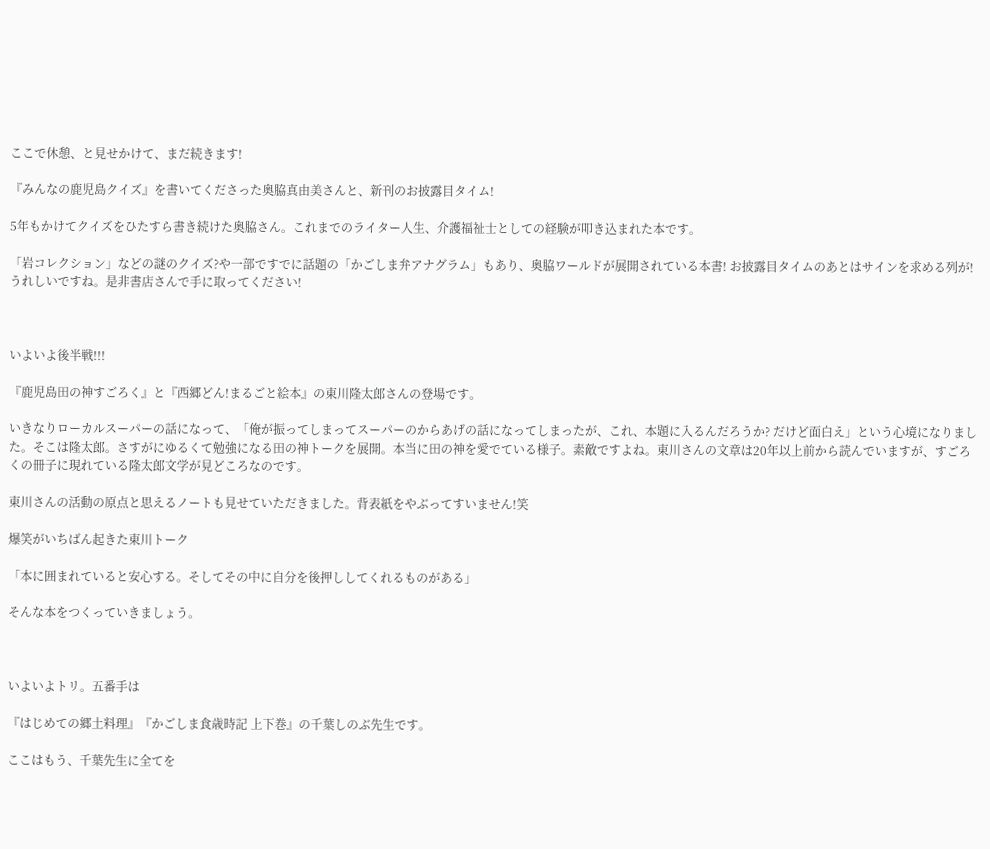ここで休憩、と見せかけて、まだ続きます!

『みんなの鹿児島クイズ』を書いてくださった奥脇真由美さんと、新刊のお披露目タイム!

5年もかけてクイズをひたすら書き続けた奥脇さん。これまでのライター人生、介護福祉士としての経験が叩き込まれた本です。

「岩コレクション」などの謎のクイズ?や一部ですでに話題の「かごしま弁アナグラム」もあり、奥脇ワールドが展開されている本書! お披露目タイムのあとはサインを求める列が! うれしいですね。是非書店さんで手に取ってください!



いよいよ後半戦!!!

『鹿児島田の神すごろく』と『西郷どん!まるごと絵本』の東川隆太郎さんの登場です。

いきなりローカルスーパーの話になって、「俺が振ってしまってスーパーのからあげの話になってしまったが、これ、本題に入るんだろうか? だけど面白え」という心境になりました。そこは隆太郎。さすがにゆるくて勉強になる田の神トークを展開。本当に田の神を愛でている様子。素敵ですよね。東川さんの文章は20年以上前から読んでいますが、すごろくの冊子に現れている隆太郎文学が見どころなのです。

東川さんの活動の原点と思えるノートも見せていただきました。背表紙をやぶってすいません!笑

爆笑がいちばん起きた東川トーク

「本に囲まれていると安心する。そしてその中に自分を後押ししてくれるものがある」

そんな本をつくっていきましょう。



いよいよトリ。五番手は

『はじめての郷土料理』『かごしま食歳時記 上下巻』の千葉しのぶ先生です。

ここはもう、千葉先生に全てを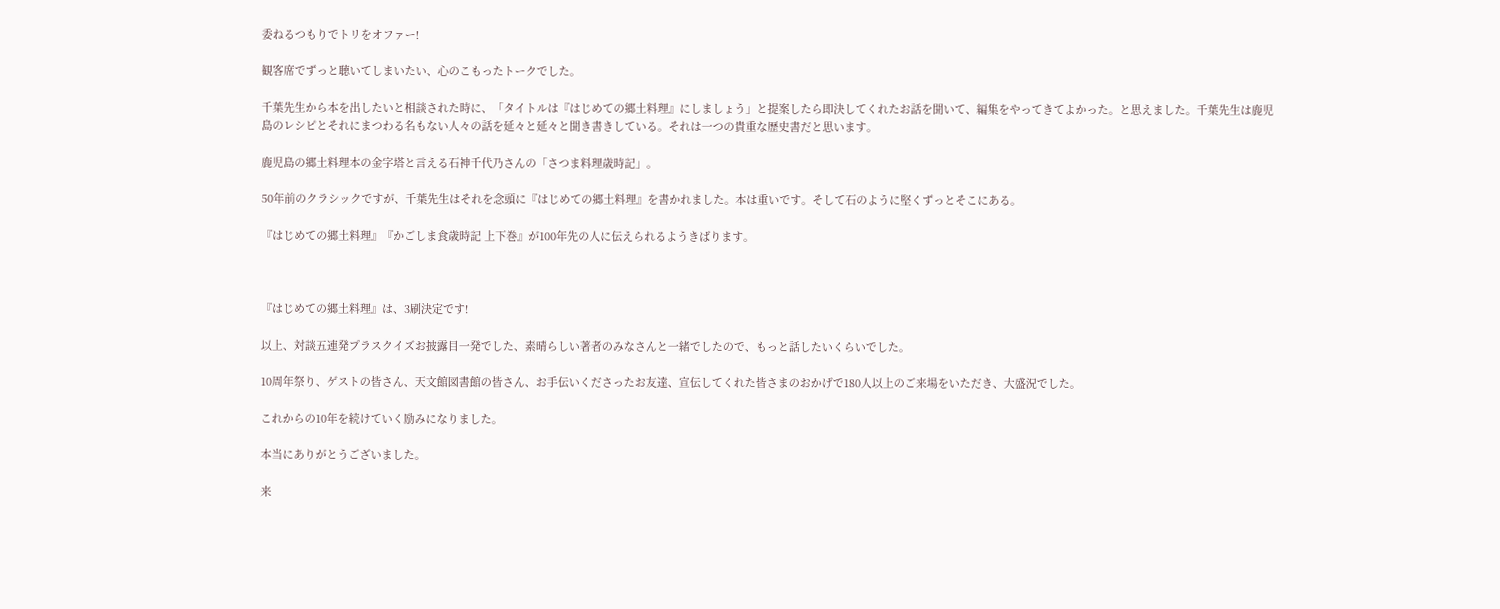委ねるつもりでトリをオファー!

観客席でずっと聴いてしまいたい、心のこもったトークでした。

千葉先生から本を出したいと相談された時に、「タイトルは『はじめての郷土料理』にしましょう」と提案したら即決してくれたお話を聞いて、編集をやってきてよかった。と思えました。千葉先生は鹿児島のレシピとそれにまつわる名もない人々の話を延々と延々と聞き書きしている。それは一つの貴重な歴史書だと思います。

鹿児島の郷土料理本の金字塔と言える石神千代乃さんの「さつま料理歳時記」。

50年前のクラシックですが、千葉先生はそれを念頭に『はじめての郷土料理』を書かれました。本は重いです。そして石のように堅くずっとそこにある。

『はじめての郷土料理』『かごしま食歳時記 上下巻』が100年先の人に伝えられるようきばります。



『はじめての郷土料理』は、3刷決定です!

以上、対談五連発プラスクイズお披露目一発でした、素晴らしい著者のみなさんと一緒でしたので、もっと話したいくらいでした。

10周年祭り、ゲストの皆さん、天文館図書館の皆さん、お手伝いくださったお友達、宣伝してくれた皆さまのおかげで180人以上のご来場をいただき、大盛況でした。

これからの10年を続けていく励みになりました。

本当にありがとうございました。

来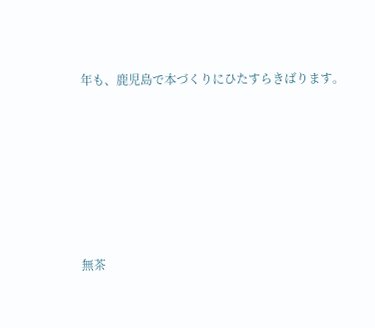年も、鹿児島で本づくりにひたすらきばります。







無茶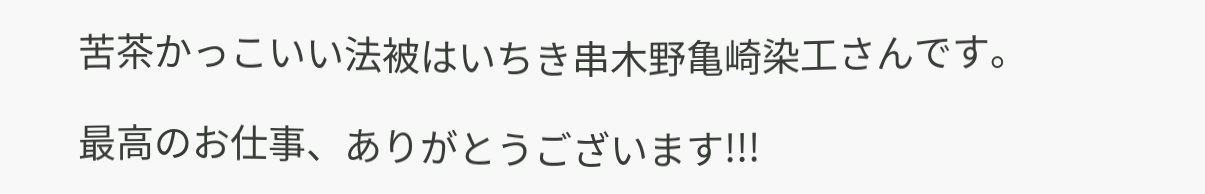苦茶かっこいい法被はいちき串木野亀崎染工さんです。

最高のお仕事、ありがとうございます!!!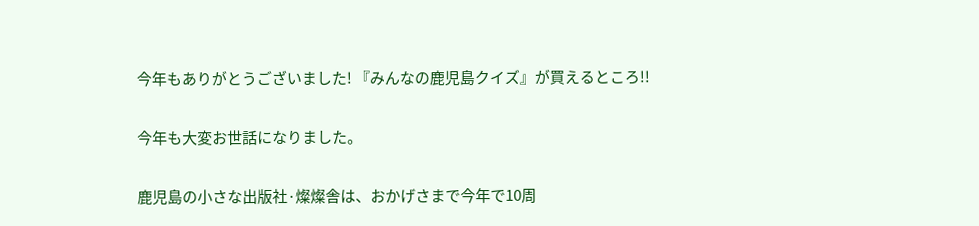今年もありがとうございました! 『みんなの鹿児島クイズ』が買えるところ!!

今年も大変お世話になりました。

鹿児島の小さな出版社·燦燦舎は、おかげさまで今年で10周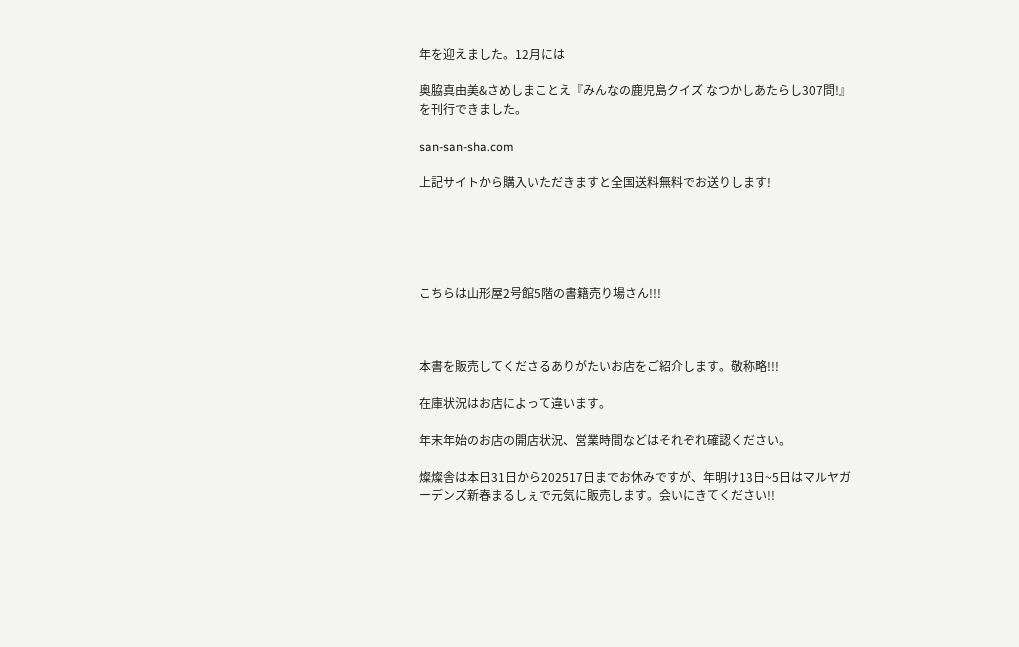年を迎えました。12月には

奥脇真由美&さめしまことえ『みんなの鹿児島クイズ なつかしあたらし307問!』を刊行できました。

san-san-sha.com

上記サイトから購入いただきますと全国送料無料でお送りします!





こちらは山形屋2号館5階の書籍売り場さん!!!



本書を販売してくださるありがたいお店をご紹介します。敬称略!!!

在庫状況はお店によって違います。

年末年始のお店の開店状況、営業時間などはそれぞれ確認ください。

燦燦舎は本日31日から202517日までお休みですが、年明け13日~5日はマルヤガーデンズ新春まるしぇで元気に販売します。会いにきてください!!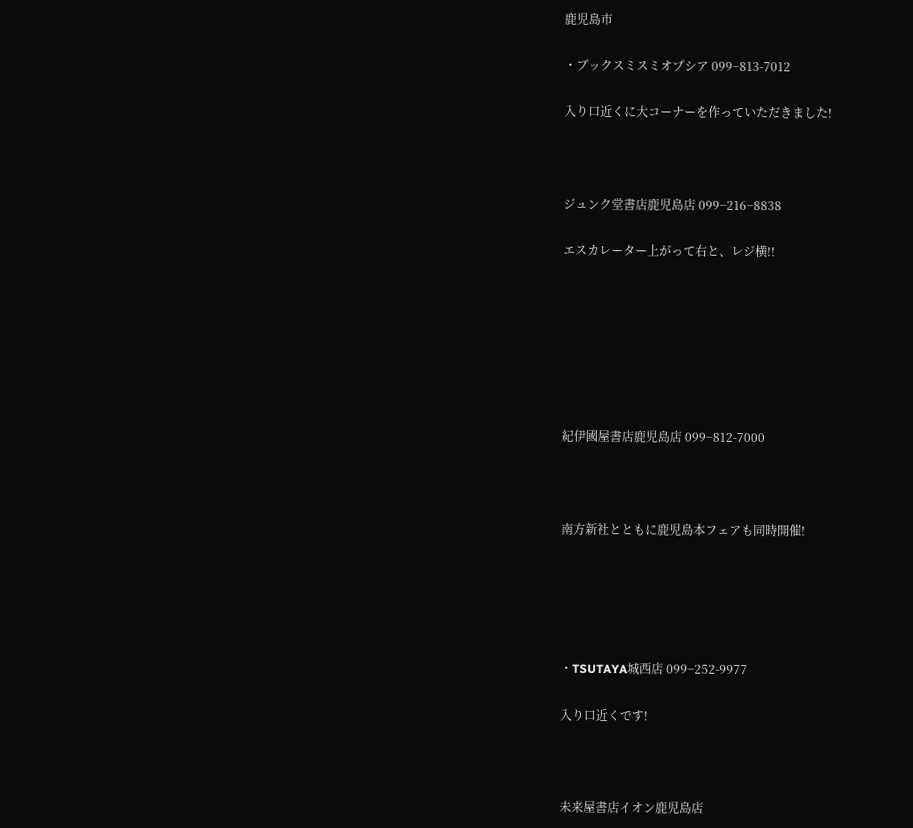鹿児島市

・ブックスミスミオプシア 099−813-7012

入り口近くに大コーナーを作っていただきました!



ジュンク堂書店鹿児島店 099−216−8838

エスカレーター上がって右と、レジ横!!







紀伊國屋書店鹿児島店 099−812-7000



南方新社とともに鹿児島本フェアも同時開催!





・TSUTAYA城西店 099−252-9977

入り口近くです!



未来屋書店イオン鹿児島店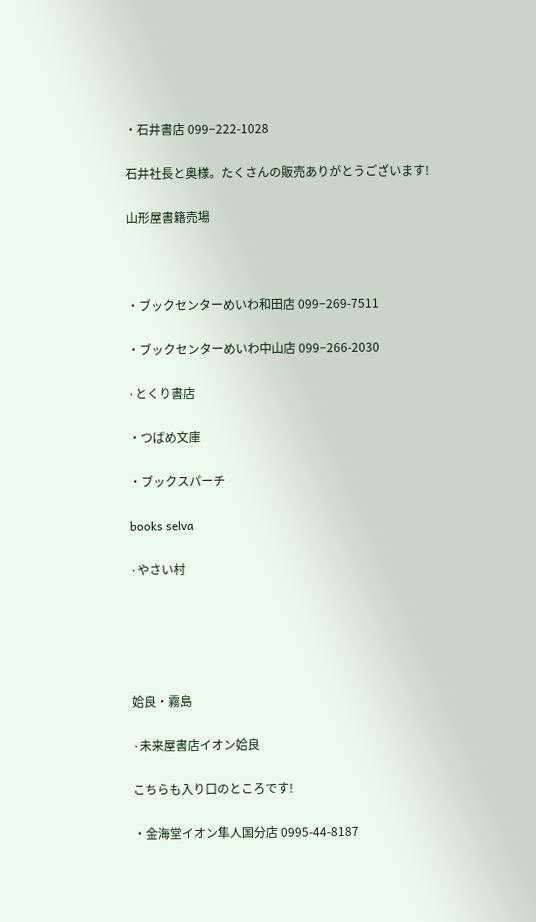・石井書店 099−222-1028

石井社長と奥様。たくさんの販売ありがとうございます!

山形屋書籍売場



・ブックセンターめいわ和田店 099−269-7511

・ブックセンターめいわ中山店 099−266-2030

·とくり書店

・つばめ文庫

・ブックスパーチ

books selva

·やさい村





姶良・霧島

·未来屋書店イオン姶良

こちらも入り口のところです!

・金海堂イオン隼人国分店 0995-44-8187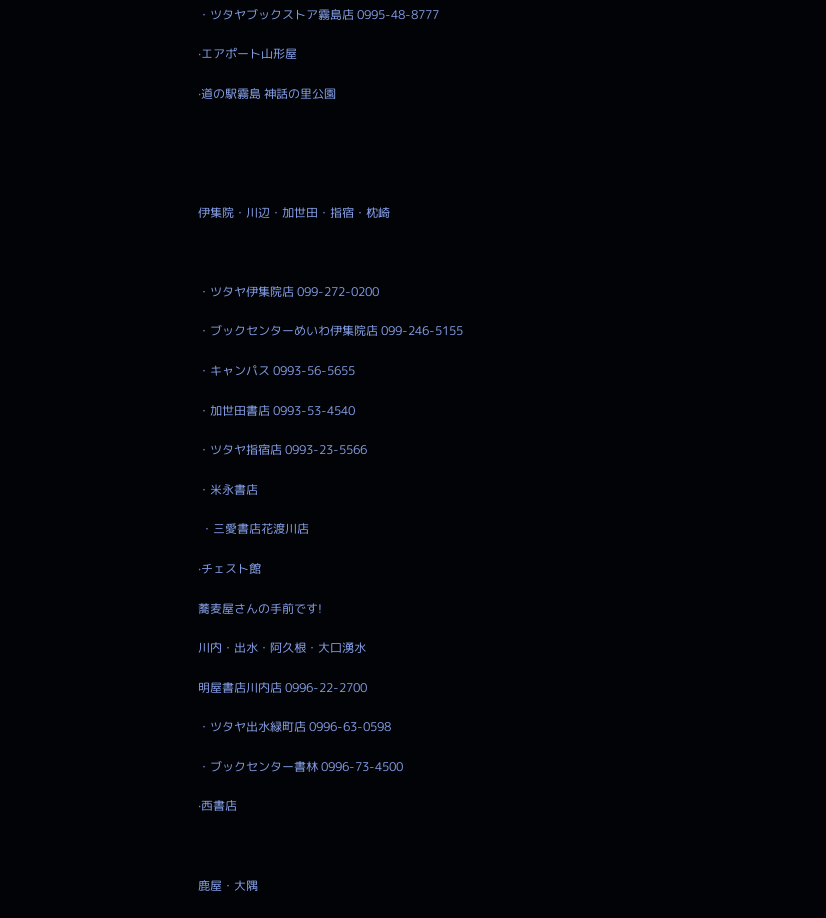・ツタヤブックストア霧島店 0995-48-8777

·エアポート山形屋

·道の駅霧島 神話の里公園





伊集院・川辺・加世田・指宿・枕崎



・ツタヤ伊集院店 099-272-0200

・ブックセンターめいわ伊集院店 099-246-5155

・キャンパス 0993-56-5655

・加世田書店 0993-53-4540

・ツタヤ指宿店 0993-23-5566

・米永書店

 ・三愛書店花渡川店

·チェスト館

蕎麦屋さんの手前です!

川内・出水・阿久根・大口湧水

明屋書店川内店 0996-22-2700

・ツタヤ出水緑町店 0996-63-0598

・ブックセンター書林 0996-73-4500

·西書店



鹿屋・大隅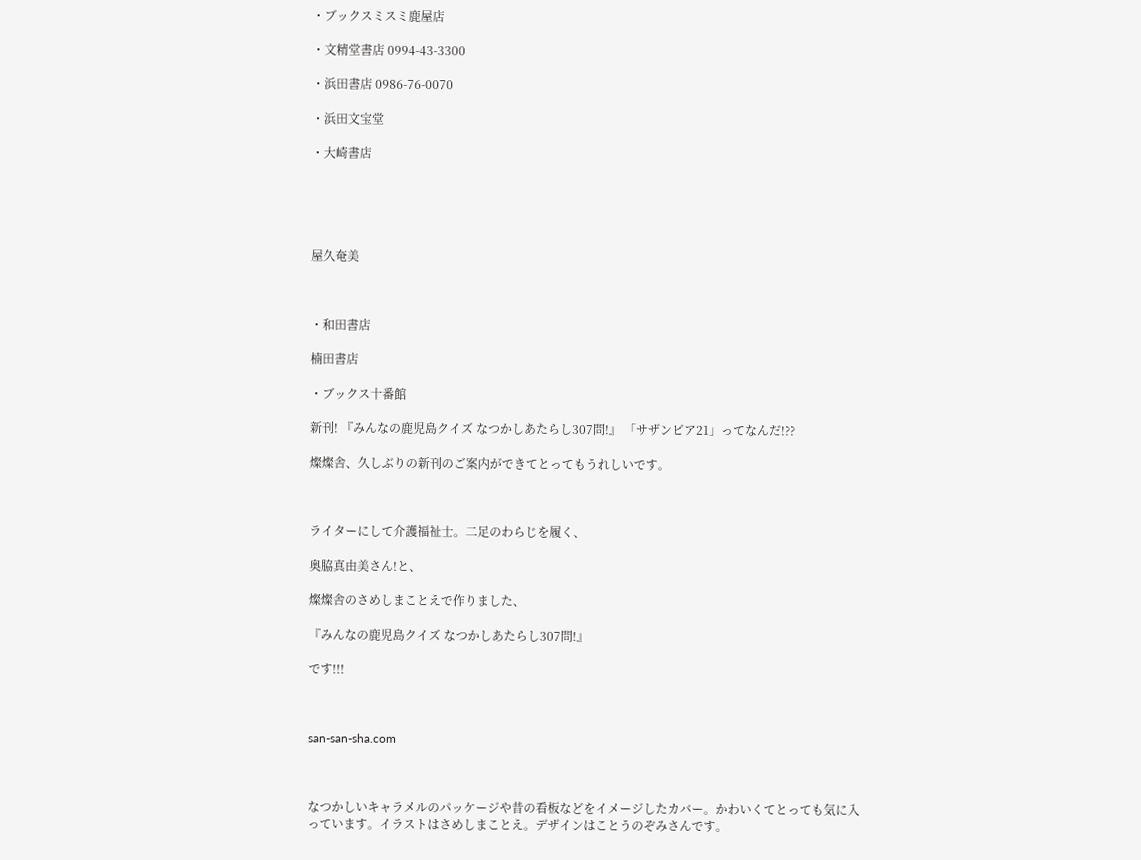・ブックスミスミ鹿屋店

・文精堂書店 0994-43-3300

・浜田書店 0986-76-0070

・浜田文宝堂

・大崎書店





屋久奄美



・和田書店

楠田書店

・ブックス十番館

新刊! 『みんなの鹿児島クイズ なつかしあたらし307問!』 「サザンピア21」ってなんだ!??

燦燦舎、久しぶりの新刊のご案内ができてとってもうれしいです。



ライターにして介護福祉士。二足のわらじを履く、

奥脇真由美さん!と、

燦燦舎のさめしまことえで作りました、

『みんなの鹿児島クイズ なつかしあたらし307問!』

です!!!



san-san-sha.com



なつかしいキャラメルのパッケージや昔の看板などをイメージしたカバー。かわいくてとっても気に入っています。イラストはさめしまことえ。デザインはことうのぞみさんです。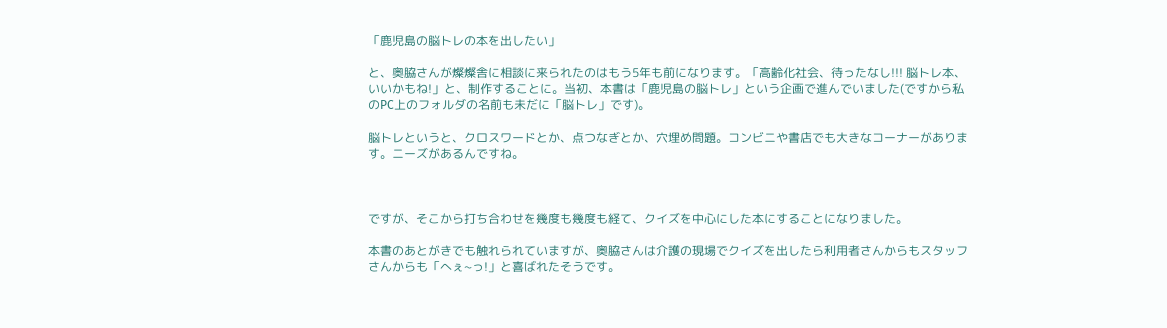「鹿児島の脳トレの本を出したい」

と、奥脇さんが燦燦舎に相談に来られたのはもう5年も前になります。「高齢化社会、待ったなし!!! 脳トレ本、いいかもね!」と、制作することに。当初、本書は「鹿児島の脳トレ」という企画で進んでいました(ですから私のPC上のフォルダの名前も未だに「脳トレ」です)。

脳トレというと、クロスワードとか、点つなぎとか、穴埋め問題。コンビニや書店でも大きなコーナーがあります。ニーズがあるんですね。



ですが、そこから打ち合わせを幾度も幾度も経て、クイズを中心にした本にすることになりました。

本書のあとがきでも触れられていますが、奥脇さんは介護の現場でクイズを出したら利用者さんからもスタッフさんからも「へぇ~っ!」と喜ばれたそうです。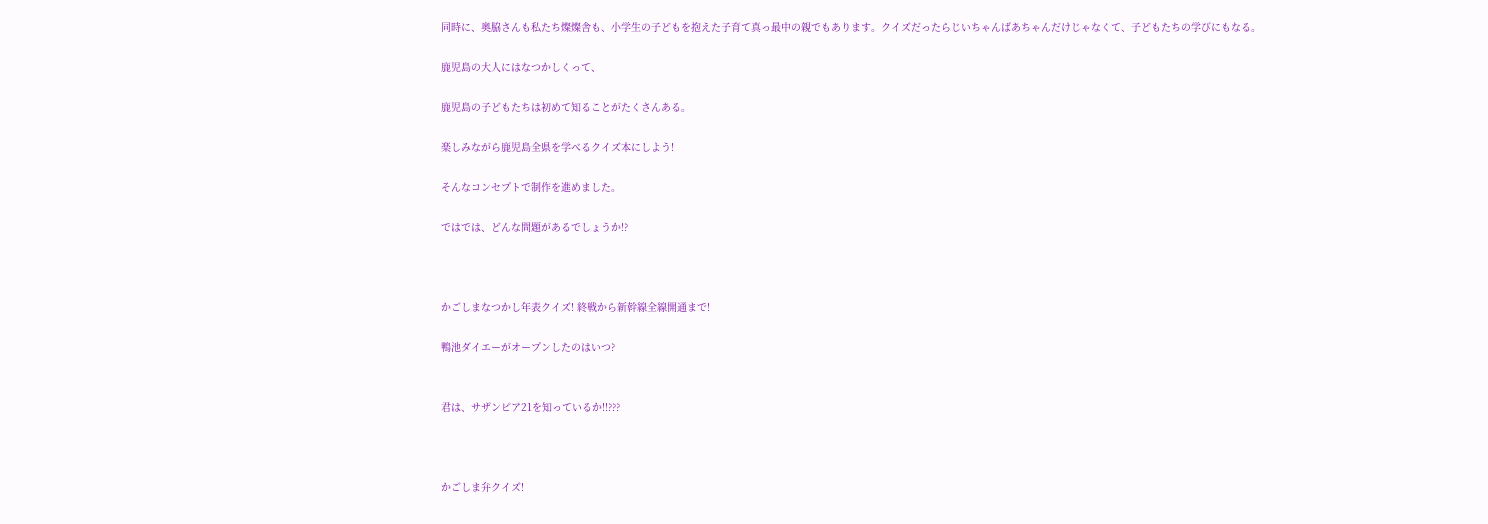同時に、奥脇さんも私たち燦燦舎も、小学生の子どもを抱えた子育て真っ最中の親でもあります。クイズだったらじいちゃんばあちゃんだけじゃなくて、子どもたちの学びにもなる。

鹿児島の大人にはなつかしくって、

鹿児島の子どもたちは初めて知ることがたくさんある。

楽しみながら鹿児島全県を学べるクイズ本にしよう!

そんなコンセプトで制作を進めました。

ではでは、どんな問題があるでしょうか!?



かごしまなつかし年表クイズ! 終戦から新幹線全線開通まで!

鴨池ダイエーがオープンしたのはいつ?


君は、サザンピア21を知っているか!!???



かごしま弁クイズ!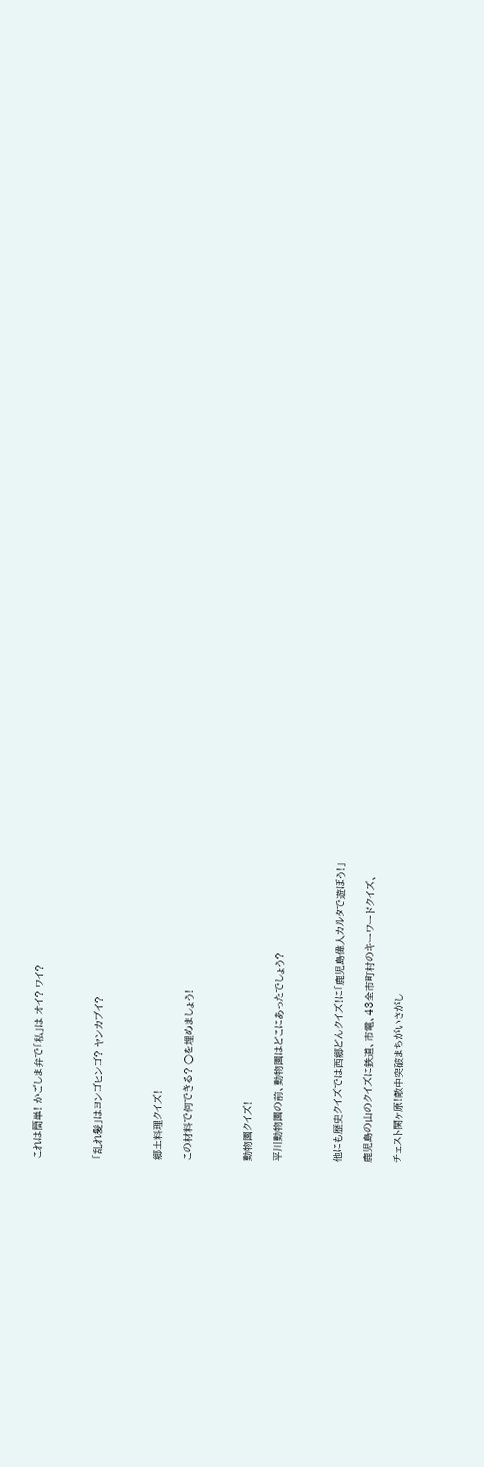これは簡単! かごしま弁で「私」は オイ? ワイ?



「乱れ髪」はヨンゴヒンゴ? ヤンカブイ?



郷土料理クイズ!

この材料で何できる? ○を埋めましょう!



動物園クイズ!

平川動物園の前、動物園はどこにあったでしょう?



他にも歴史クイズでは西郷どんクイズ!に「鹿児島偉人カルタで遊ぼう!」

鹿児島の山のクイズに鉄道、市電、43全市町村のキーワードクイズ、

チェスト関ヶ原!敵中突破まちがいさがし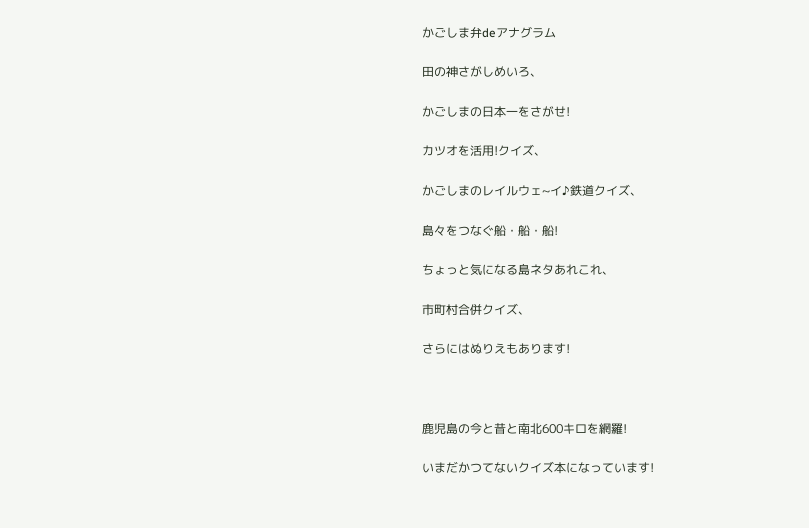かごしま弁deアナグラム

田の神さがしめいろ、

かごしまの日本一をさがせ!

カツオを活用!クイズ、

かごしまのレイルウェ~イ♪鉄道クイズ、

島々をつなぐ船・船・船!

ちょっと気になる島ネタあれこれ、

市町村合併クイズ、

さらにはぬりえもあります!



鹿児島の今と昔と南北600キロを網羅!

いまだかつてないクイズ本になっています!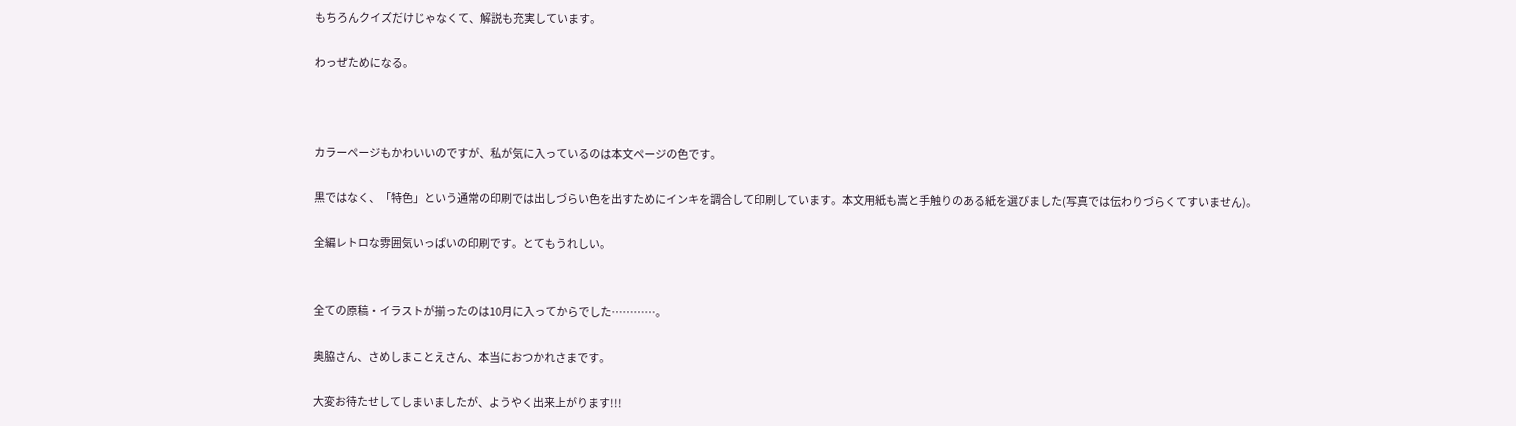もちろんクイズだけじゃなくて、解説も充実しています。

わっぜためになる。



カラーページもかわいいのですが、私が気に入っているのは本文ページの色です。

黒ではなく、「特色」という通常の印刷では出しづらい色を出すためにインキを調合して印刷しています。本文用紙も嵩と手触りのある紙を選びました(写真では伝わりづらくてすいません)。

全編レトロな雰囲気いっぱいの印刷です。とてもうれしい。


全ての原稿・イラストが揃ったのは10月に入ってからでした…………。

奥脇さん、さめしまことえさん、本当におつかれさまです。

大変お待たせしてしまいましたが、ようやく出来上がります!!!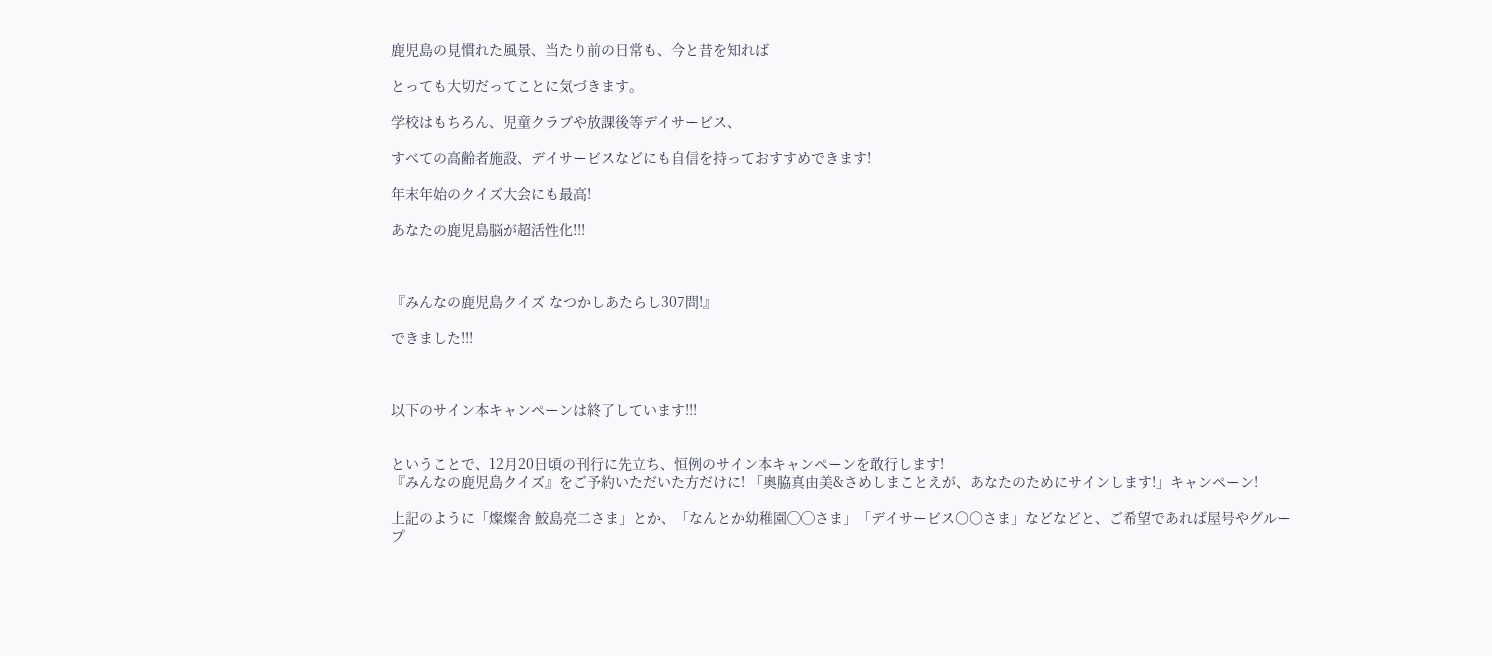鹿児島の見慣れた風景、当たり前の日常も、今と昔を知れば

とっても大切だってことに気づきます。

学校はもちろん、児童クラブや放課後等デイサービス、

すべての高齢者施設、デイサービスなどにも自信を持っておすすめできます!

年末年始のクイズ大会にも最高!

あなたの鹿児島脳が超活性化!!!



『みんなの鹿児島クイズ なつかしあたらし307問!』

できました!!!



以下のサイン本キャンペーンは終了しています!!!


ということで、12月20日頃の刊行に先立ち、恒例のサイン本キャンペーンを敢行します!
『みんなの鹿児島クイズ』をご予約いただいた方だけに! 「奥脇真由美&さめしまことえが、あなたのためにサインします!」キャンペーン!

上記のように「燦燦舎 鮫島亮二さま」とか、「なんとか幼稚園◯◯さま」「デイサービス〇〇さま」などなどと、ご希望であれば屋号やグループ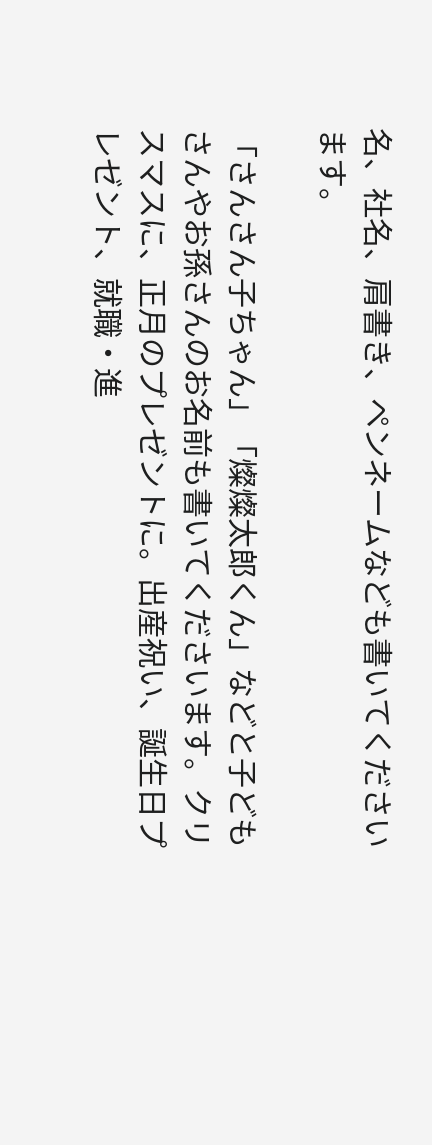名、社名、肩書き、ペンネームなども書いてくださいます。

「さんさん子ちゃん」「燦燦太郎くん」などと子どもさんやお孫さんのお名前も書いてくださいます。クリスマスに、正月のプレゼントに。出産祝い、誕生日プレゼント、就職・進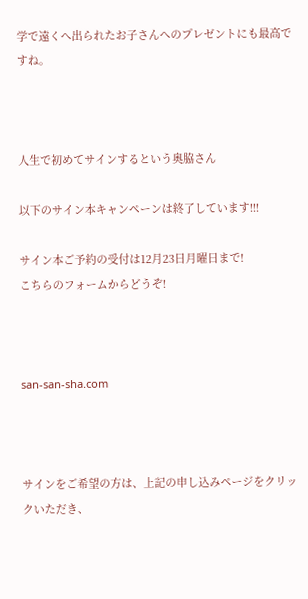学で遠くへ出られたお子さんへのプレゼントにも最高ですね。



人生で初めてサインするという奥脇さん

以下のサイン本キャンペーンは終了しています!!!

サイン本ご予約の受付は12月23日月曜日まで!
こちらのフォームからどうぞ!



san-san-sha.com



サインをご希望の方は、上記の申し込みページをクリックいただき、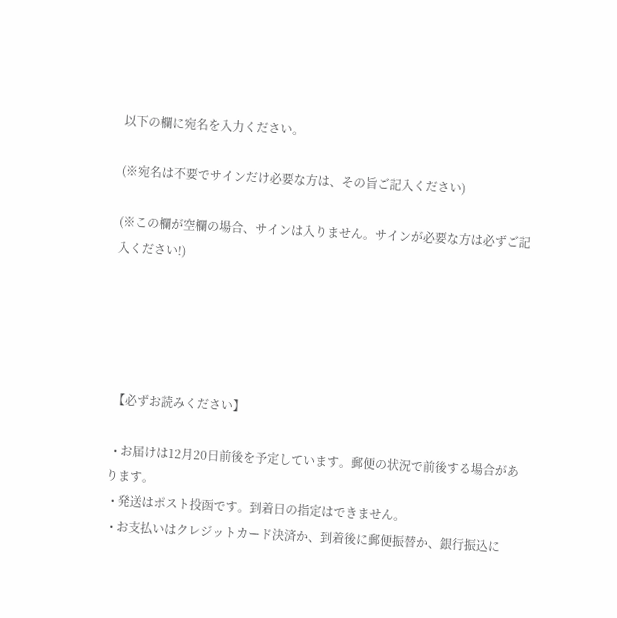以下の欄に宛名を入力ください。

(※宛名は不要でサインだけ必要な方は、その旨ご記入ください)

(※この欄が空欄の場合、サインは入りません。サインが必要な方は必ずご記入ください!)





 【必ずお読みください】

  • お届けは12月20日前後を予定しています。郵便の状況で前後する場合があります。
  • 発送はポスト投函です。到着日の指定はできません。
  • お支払いはクレジットカード決済か、到着後に郵便振替か、銀行振込に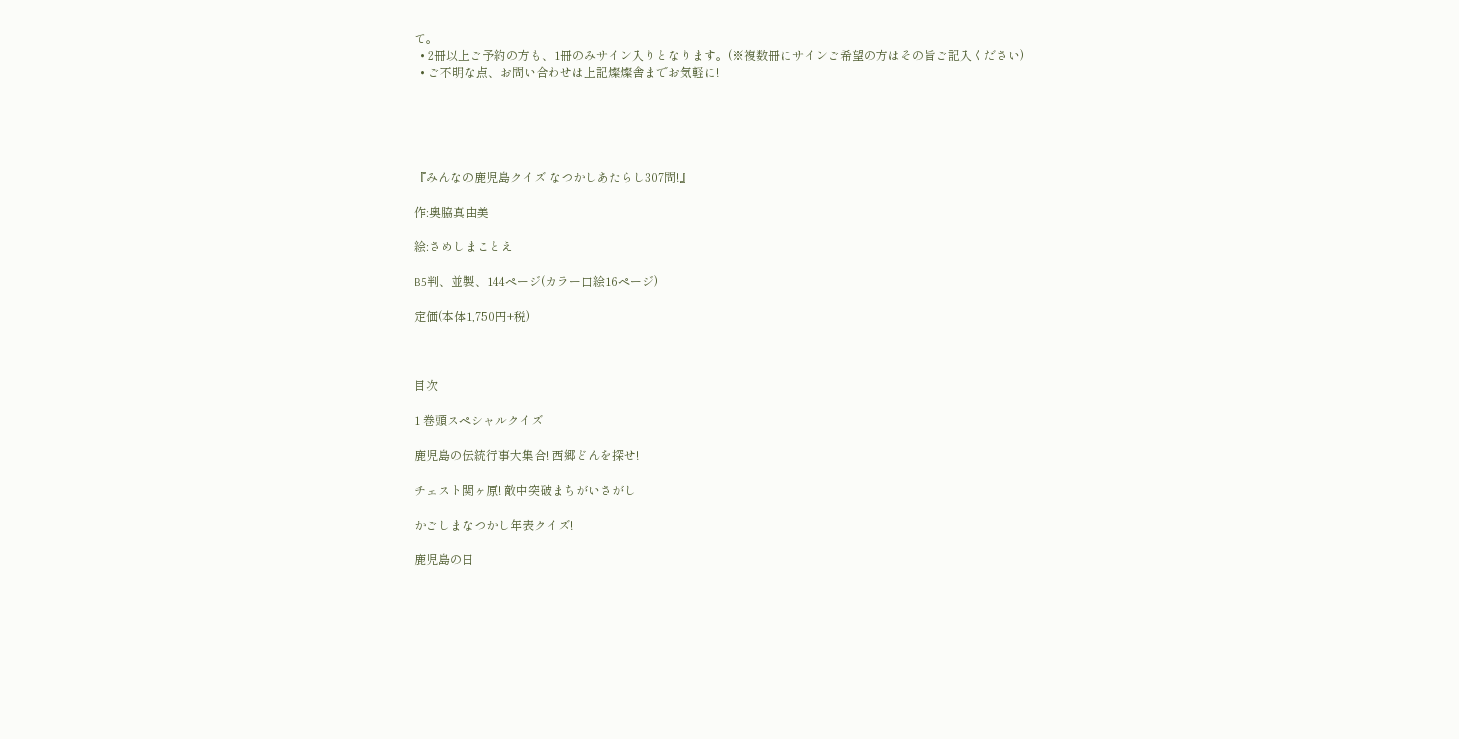て。
  • 2冊以上ご予約の方も、1冊のみサイン入りとなります。(※複数冊にサインご希望の方はその旨ご記入ください)
  • ご不明な点、お問い合わせは上記燦燦舎までお気軽に!





『みんなの鹿児島クイズ なつかしあたらし307問!』

作:奥脇真由美

絵:さめしまことえ

B5判、並製、144ページ(カラー口絵16ページ)

定価(本体1,750円+税)



目次

1 巻頭スペシャルクイズ

鹿児島の伝統行事大集合! 西郷どんを探せ!

チェスト関ヶ原! 敵中突破まちがいさがし

かごしまなつかし年表クイズ!

鹿児島の日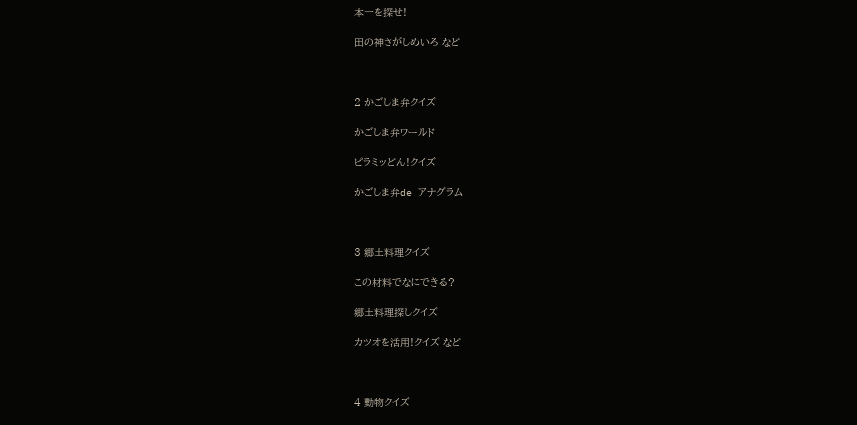本一を探せ!

田の神さがしめいろ など



2 かごしま弁クイズ

かごしま弁ワールド

ピラミッどん!クイズ

かごしま弁de アナグラム



3 郷土料理クイズ

この材料でなにできる?

郷土料理探しクイズ

カツオを活用!クイズ など



4 動物クイズ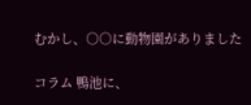むかし、○○に動物園がありました

コラム 鴨池に、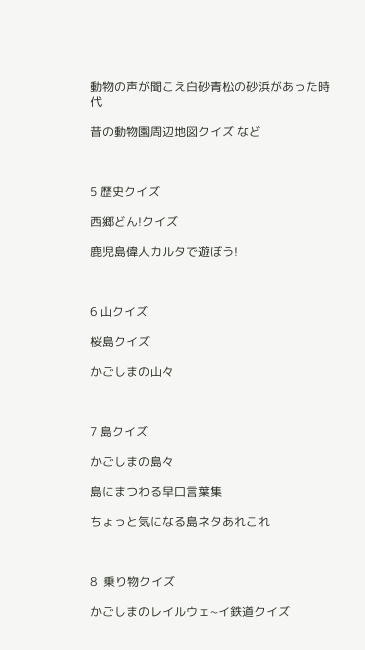動物の声が聞こえ白砂青松の砂浜があった時代

昔の動物園周辺地図クイズ など



5 歴史クイズ

西郷どん!クイズ

鹿児島偉人カルタで遊ぼう!



6 山クイズ

桜島クイズ

かごしまの山々



7 島クイズ

かごしまの島々

島にまつわる早口言葉集

ちょっと気になる島ネタあれこれ



8  乗り物クイズ

かごしまのレイルウェ~イ鉄道クイズ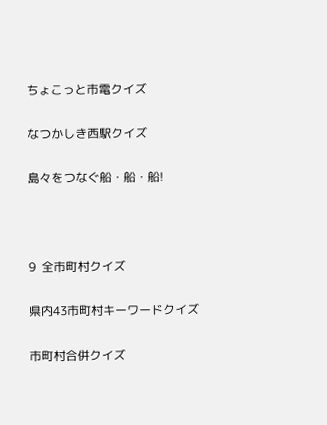ちょこっと市電クイズ

なつかしき西駅クイズ

島々をつなぐ船・船・船!



9  全市町村クイズ

県内43市町村キーワードクイズ

市町村合併クイズ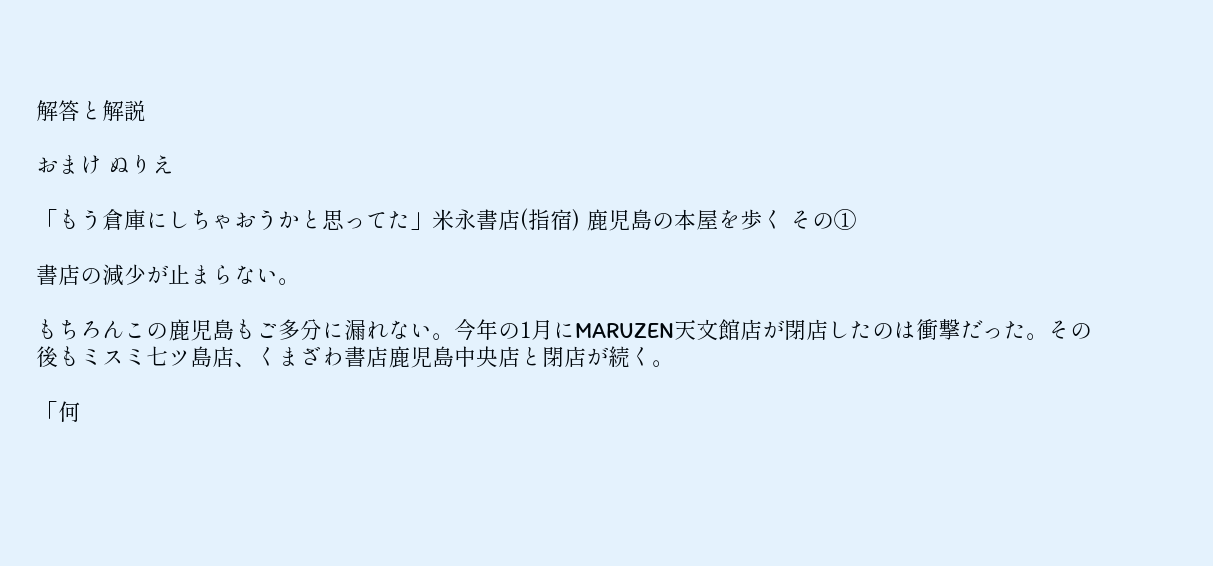解答と解説

おまけ ぬりえ

「もう倉庫にしちゃおうかと思ってた」米永書店(指宿) 鹿児島の本屋を歩く その①

書店の減少が止まらない。

もちろんこの鹿児島もご多分に漏れない。今年の1月にMARUZEN天文館店が閉店したのは衝撃だった。その後もミスミ七ツ島店、くまざわ書店鹿児島中央店と閉店が続く。

「何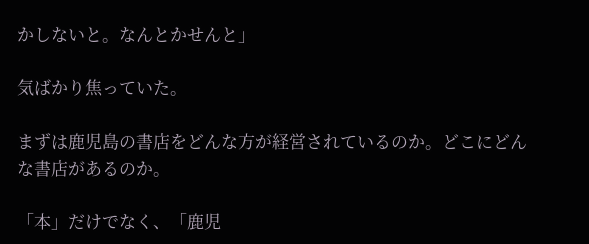かしないと。なんとかせんと」

気ばかり焦っていた。

まずは鹿児島の書店をどんな方が経営されているのか。どこにどんな書店があるのか。

「本」だけでなく、「鹿児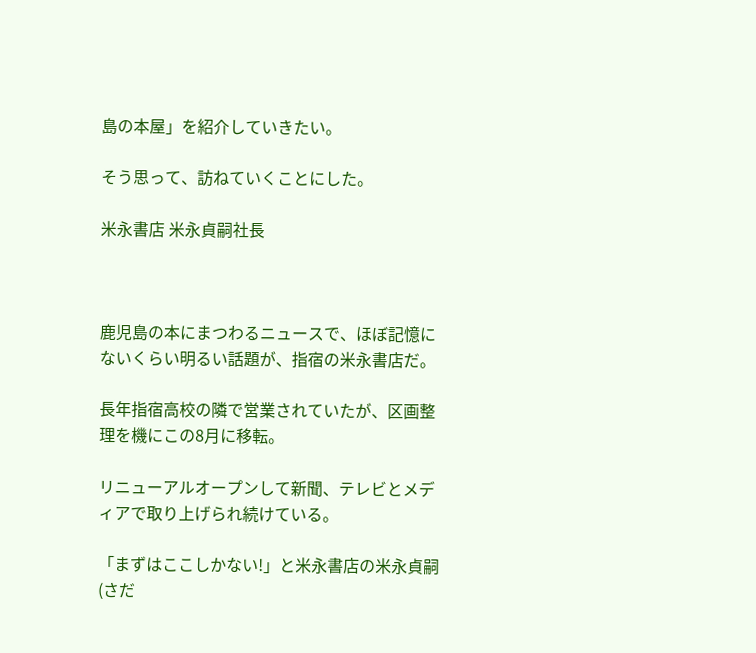島の本屋」を紹介していきたい。

そう思って、訪ねていくことにした。

米永書店 米永貞嗣社長



鹿児島の本にまつわるニュースで、ほぼ記憶にないくらい明るい話題が、指宿の米永書店だ。

長年指宿高校の隣で営業されていたが、区画整理を機にこの8月に移転。

リニューアルオープンして新聞、テレビとメディアで取り上げられ続けている。

「まずはここしかない!」と米永書店の米永貞嗣(さだ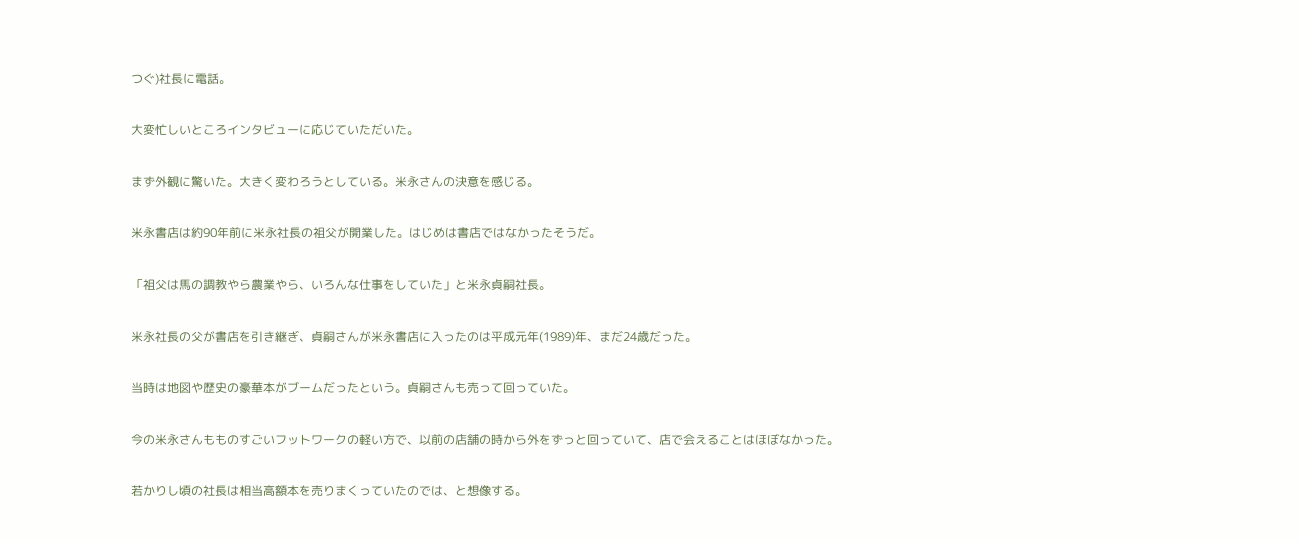つぐ)社長に電話。

大変忙しいところインタビューに応じていただいた。

まず外観に驚いた。大きく変わろうとしている。米永さんの決意を感じる。

米永書店は約90年前に米永社長の祖父が開業した。はじめは書店ではなかったそうだ。

「祖父は馬の調教やら農業やら、いろんな仕事をしていた」と米永貞嗣社長。

米永社長の父が書店を引き継ぎ、貞嗣さんが米永書店に入ったのは平成元年(1989)年、まだ24歳だった。

当時は地図や歴史の豪華本がブームだったという。貞嗣さんも売って回っていた。

今の米永さんもものすごいフットワークの軽い方で、以前の店舗の時から外をずっと回っていて、店で会えることはほぼなかった。

若かりし頃の社長は相当高額本を売りまくっていたのでは、と想像する。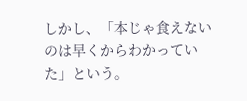しかし、「本じゃ食えないのは早くからわかっていた」という。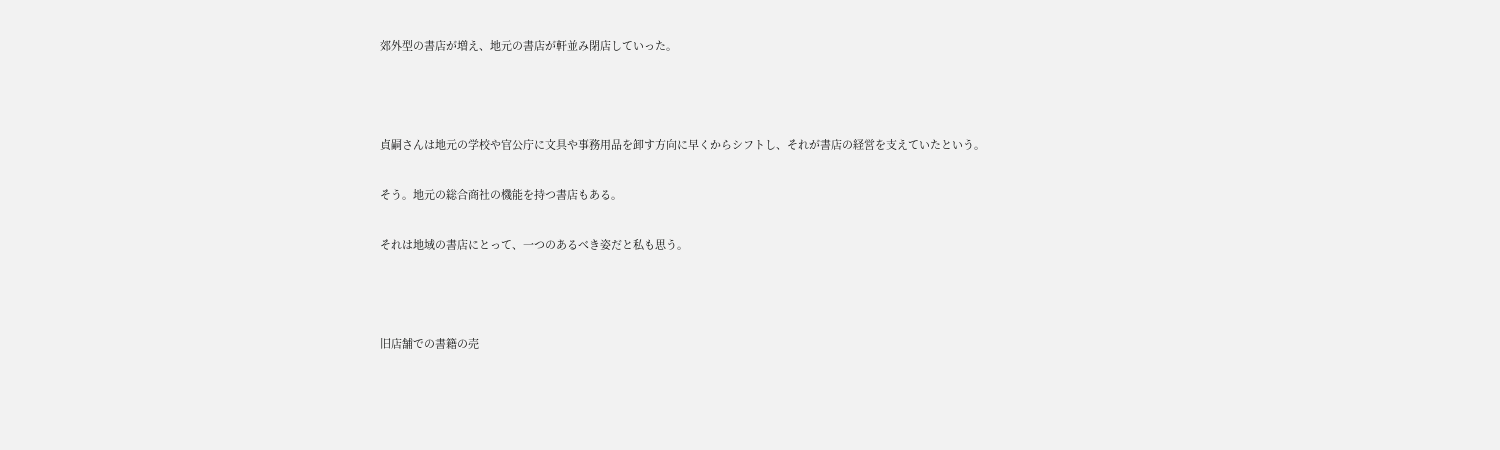郊外型の書店が増え、地元の書店が軒並み閉店していった。



貞嗣さんは地元の学校や官公庁に文具や事務用品を卸す方向に早くからシフトし、それが書店の経営を支えていたという。

そう。地元の総合商社の機能を持つ書店もある。

それは地域の書店にとって、一つのあるべき姿だと私も思う。



旧店舗での書籍の売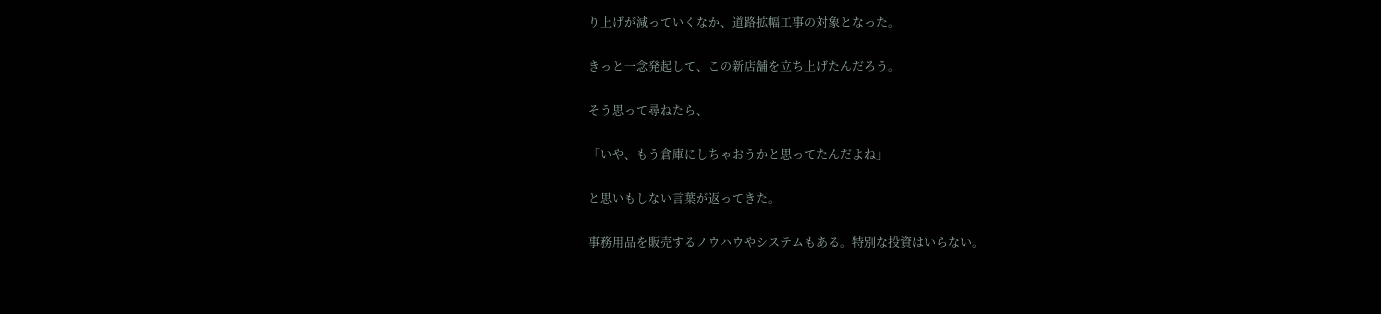り上げが減っていくなか、道路拡幅工事の対象となった。

きっと一念発起して、この新店舗を立ち上げたんだろう。

そう思って尋ねたら、

「いや、もう倉庫にしちゃおうかと思ってたんだよね」

と思いもしない言葉が返ってきた。

事務用品を販売するノウハウやシステムもある。特別な投資はいらない。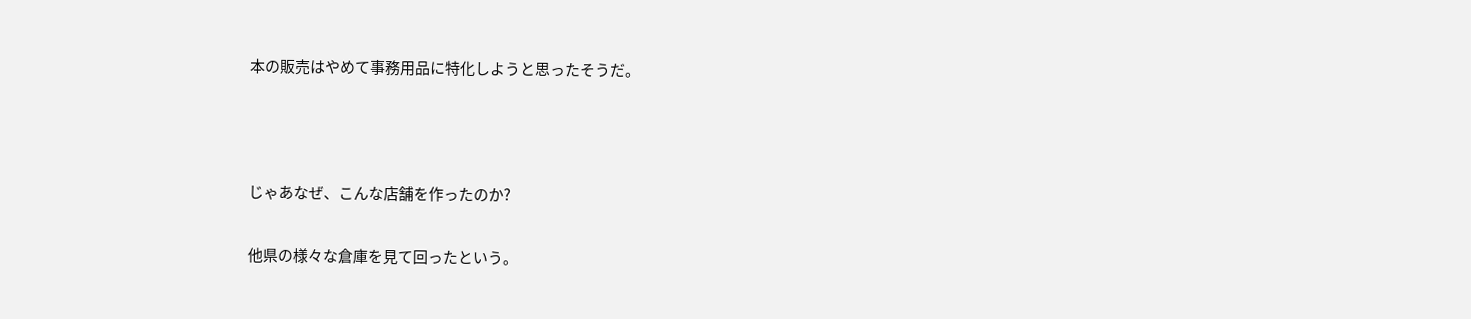本の販売はやめて事務用品に特化しようと思ったそうだ。



じゃあなぜ、こんな店舗を作ったのか?

他県の様々な倉庫を見て回ったという。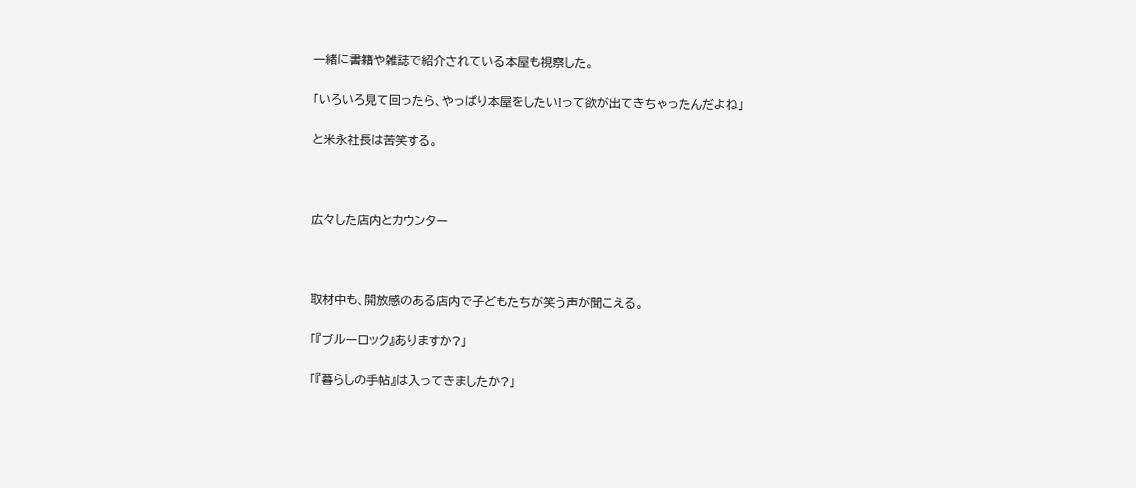一緒に書籍や雑誌で紹介されている本屋も視察した。

「いろいろ見て回ったら、やっぱり本屋をしたい!って欲が出てきちゃったんだよね」

と米永社長は苦笑する。



広々した店内とカウンター



取材中も、開放感のある店内で子どもたちが笑う声が聞こえる。

「『ブルーロック』ありますか?」

「『暮らしの手帖』は入ってきましたか?」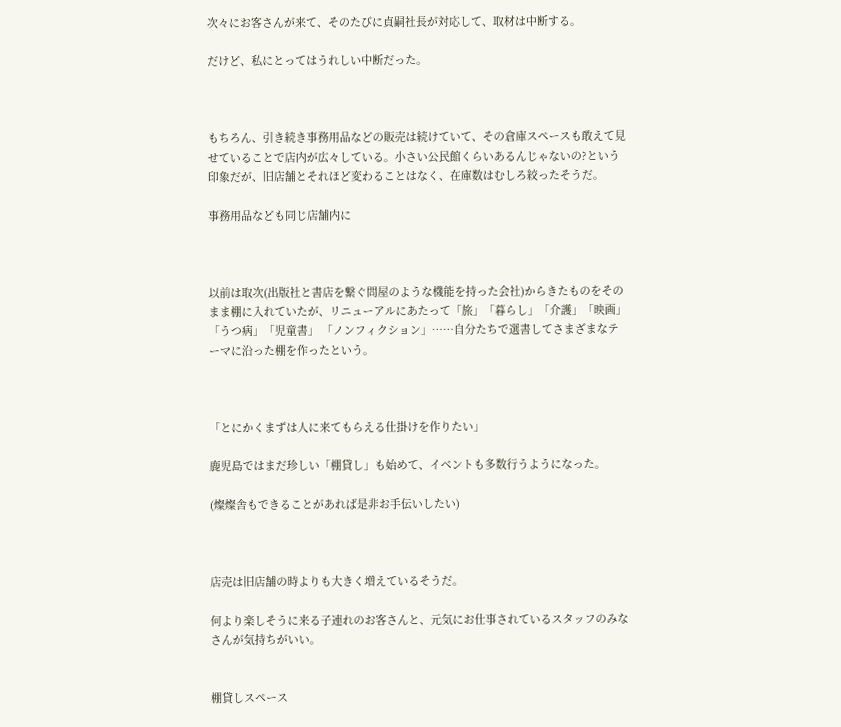次々にお客さんが来て、そのたびに貞嗣社長が対応して、取材は中断する。

だけど、私にとってはうれしい中断だった。



もちろん、引き続き事務用品などの販売は続けていて、その倉庫スペースも敢えて見せていることで店内が広々している。小さい公民館くらいあるんじゃないの?という印象だが、旧店舗とそれほど変わることはなく、在庫数はむしろ絞ったそうだ。

事務用品なども同じ店舗内に



以前は取次(出版社と書店を繋ぐ問屋のような機能を持った会社)からきたものをそのまま棚に入れていたが、リニューアルにあたって「旅」「暮らし」「介護」「映画」「うつ病」「児童書」 「ノンフィクション」……自分たちで選書してさまざまなテーマに沿った棚を作ったという。



「とにかくまずは人に来てもらえる仕掛けを作りたい」

鹿児島ではまだ珍しい「棚貸し」も始めて、イベントも多数行うようになった。

(燦燦舎もできることがあれば是非お手伝いしたい)



店売は旧店舗の時よりも大きく増えているそうだ。

何より楽しそうに来る子連れのお客さんと、元気にお仕事されているスタッフのみなさんが気持ちがいい。


棚貸しスペース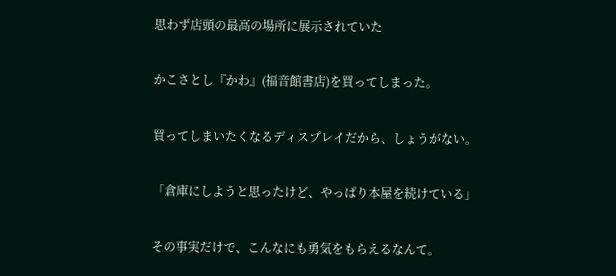思わず店頭の最高の場所に展示されていた

かこさとし『かわ』(福音館書店)を買ってしまった。

買ってしまいたくなるディスプレイだから、しょうがない。

「倉庫にしようと思ったけど、やっぱり本屋を続けている」

その事実だけで、こんなにも勇気をもらえるなんて。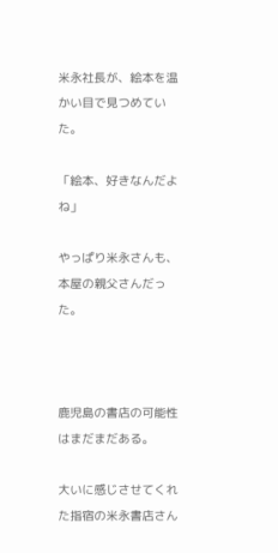米永社長が、絵本を温かい目で見つめていた。

「絵本、好きなんだよね」

やっぱり米永さんも、本屋の親父さんだった。



鹿児島の書店の可能性はまだまだある。

大いに感じさせてくれた指宿の米永書店さん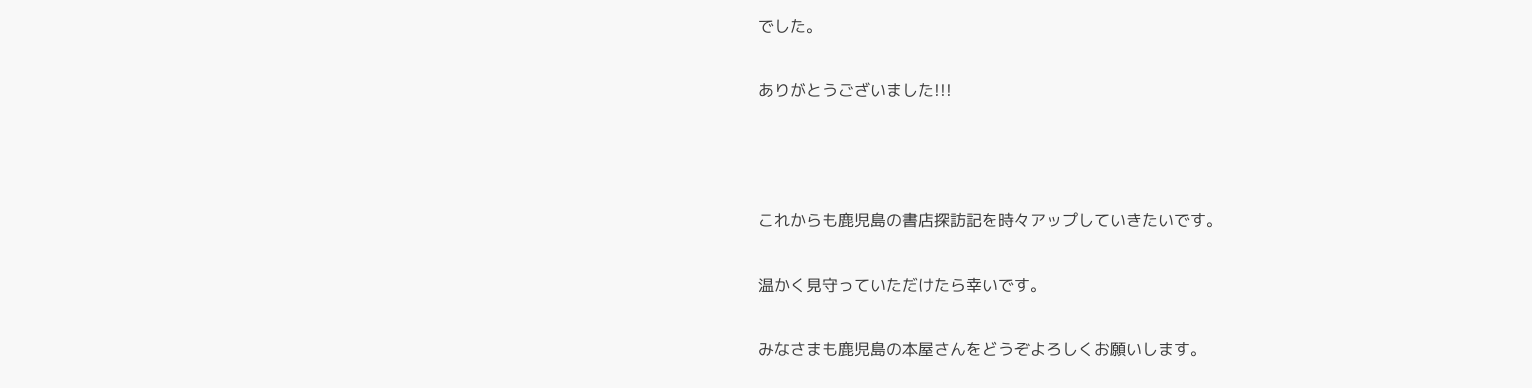でした。

ありがとうございました!!!



これからも鹿児島の書店探訪記を時々アップしていきたいです。

温かく見守っていただけたら幸いです。

みなさまも鹿児島の本屋さんをどうぞよろしくお願いします。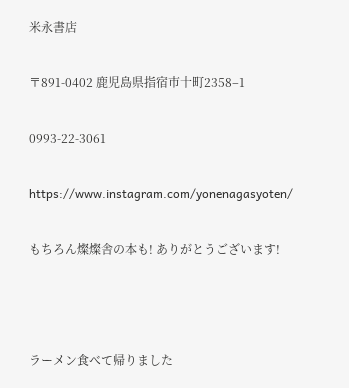米永書店

〒891-0402 鹿児島県指宿市十町2358–1

0993-22-3061

https://www.instagram.com/yonenagasyoten/

もちろん燦燦舎の本も! ありがとうございます!



ラーメン食べて帰りました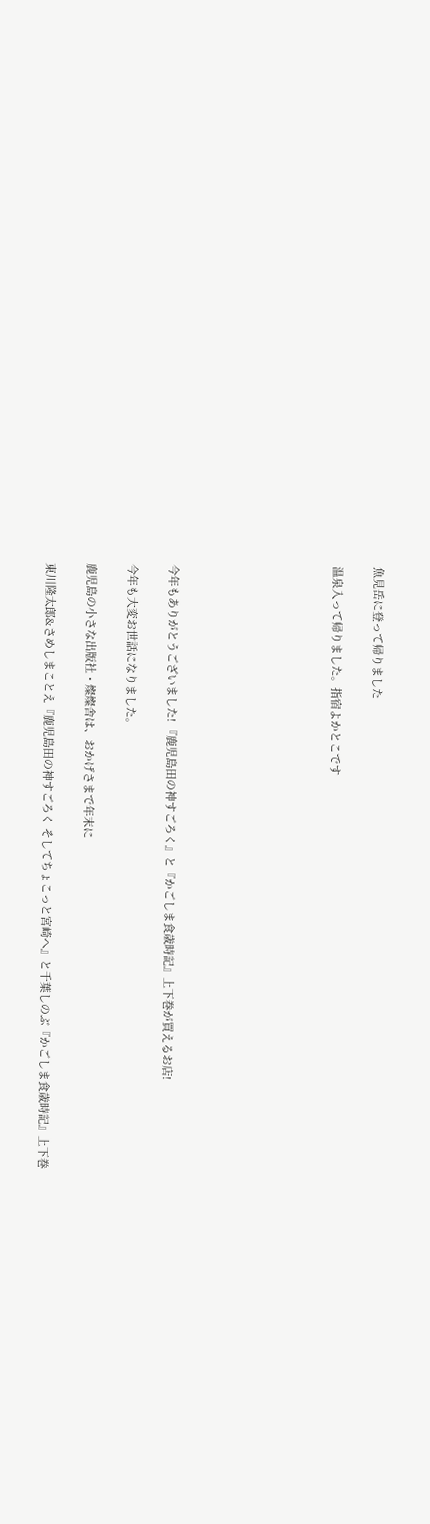魚見岳に登って帰りました

温泉入って帰りました。指宿よかとこです







今年もありがとうございました! 『鹿児島田の神すごろく』と『かごしま食歳時記』上下巻が買えるお店!

今年も大変お世話になりました。

鹿児島の小さな出版社・燦燦舎は、おかげさまで年末に

東川隆太郎&さめしまことえ『鹿児島田の神すごろく そしてちょこっと宮崎へ』と千葉しのぶ『かごしま食歳時記』上下巻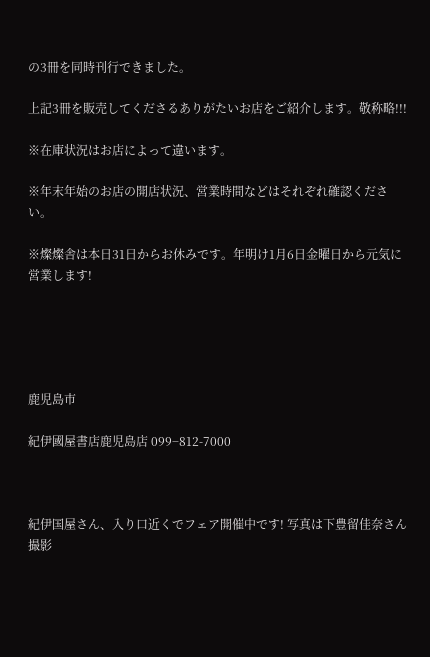の3冊を同時刊行できました。

上記3冊を販売してくださるありがたいお店をご紹介します。敬称略!!!

※在庫状況はお店によって違います。

※年末年始のお店の開店状況、営業時間などはそれぞれ確認ください。

※燦燦舎は本日31日からお休みです。年明け1月6日金曜日から元気に営業します!





鹿児島市

紀伊國屋書店鹿児島店 099−812-7000



紀伊国屋さん、入り口近くでフェア開催中です! 写真は下豊留佳奈さん撮影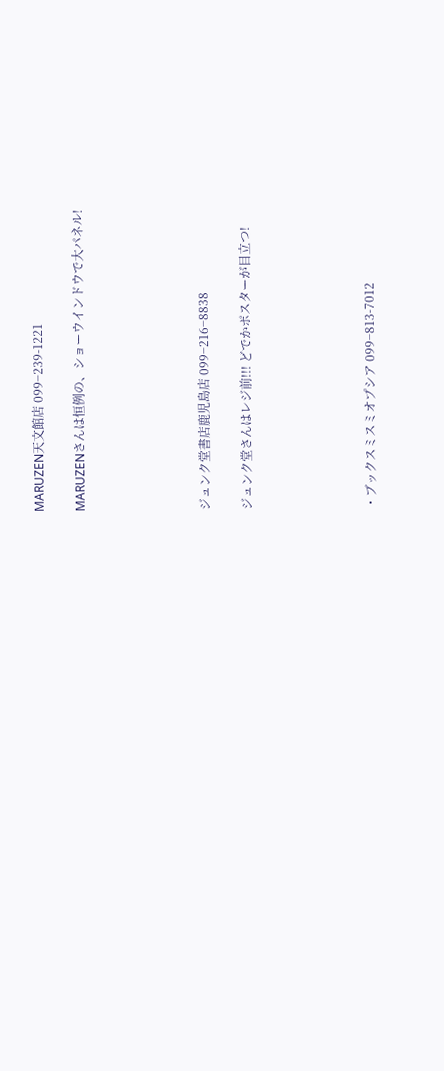MARUZEN天文館店 099−239-1221

MARUZENさんは恒例の、ショーウインドウで大パネル!





ジュンク堂書店鹿児島店 099−216−8838

ジュンク堂さんはレジ前!!! どでかポスターが目立つ!





・ブックスミスミオプシア 099−813-7012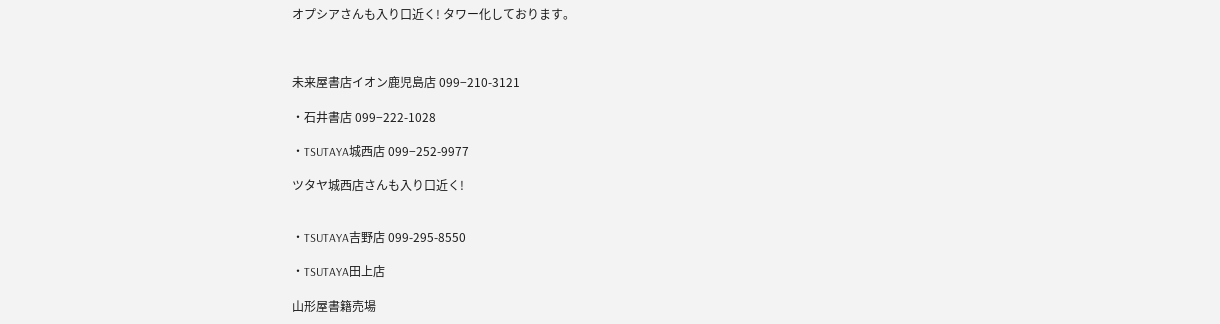オプシアさんも入り口近く! タワー化しております。



未来屋書店イオン鹿児島店 099−210-3121

・石井書店 099−222-1028

・TSUTAYA城西店 099−252-9977

ツタヤ城西店さんも入り口近く!


・TSUTAYA吉野店 099-295-8550

・TSUTAYA田上店

山形屋書籍売場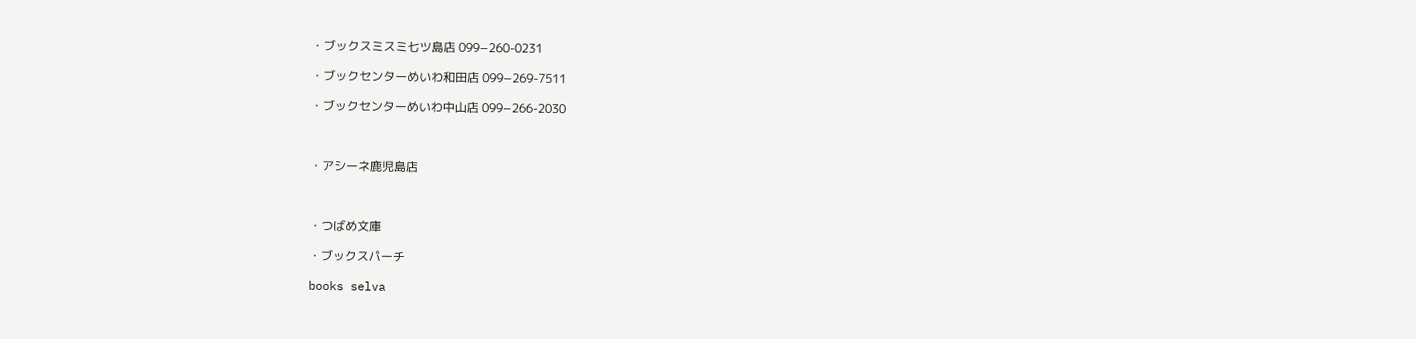・ブックスミスミ七ツ島店 099−260-0231

・ブックセンターめいわ和田店 099−269-7511

・ブックセンターめいわ中山店 099−266-2030



・アシーネ鹿児島店



・つばめ文庫

・ブックスパーチ

books selva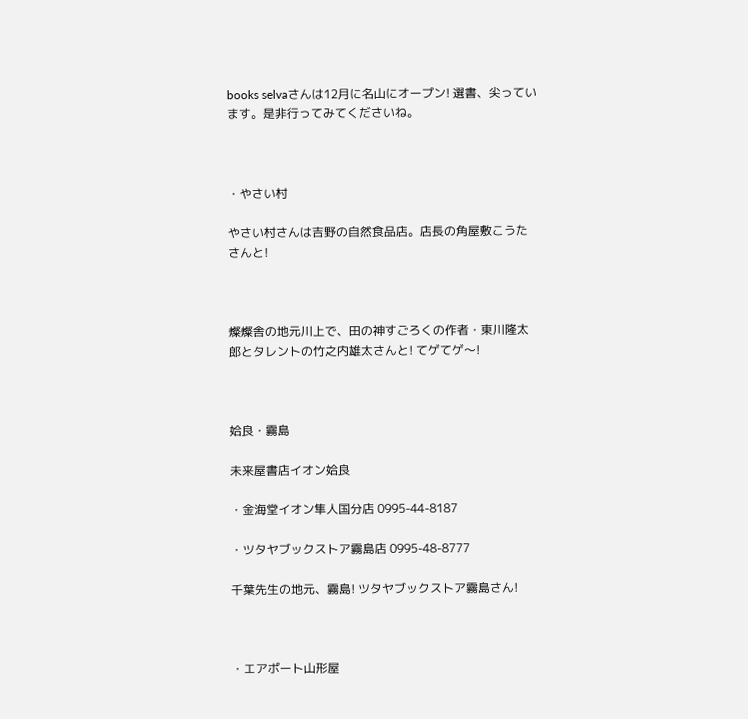books selvaさんは12月に名山にオープン! 選書、尖っています。是非行ってみてくださいね。



・やさい村

やさい村さんは吉野の自然食品店。店長の角屋敷こうたさんと!



燦燦舎の地元川上で、田の神すごろくの作者・東川隆太郎とタレントの竹之内雄太さんと! てゲてゲ〜!



姶良・霧島

未来屋書店イオン姶良

・金海堂イオン隼人国分店 0995-44-8187

・ツタヤブックストア霧島店 0995-48-8777

千葉先生の地元、霧島! ツタヤブックストア霧島さん!



・エアポート山形屋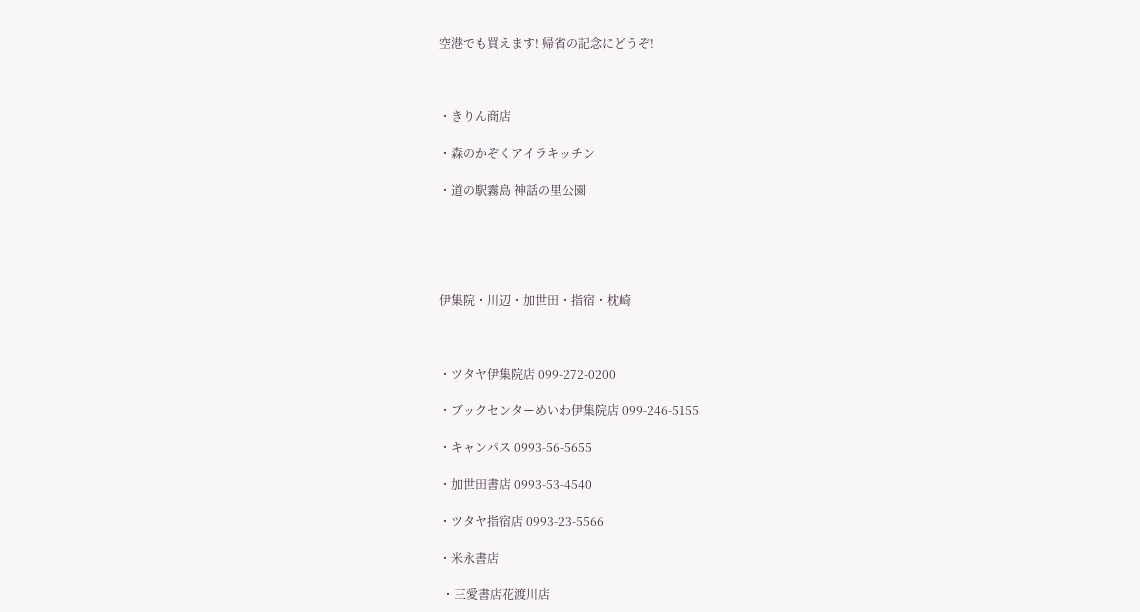空港でも買えます! 帰省の記念にどうぞ!



・きりん商店

・森のかぞくアイラキッチン

・道の駅霧島 神話の里公園





伊集院・川辺・加世田・指宿・枕崎



・ツタヤ伊集院店 099-272-0200

・ブックセンターめいわ伊集院店 099-246-5155

・キャンパス 0993-56-5655

・加世田書店 0993-53-4540

・ツタヤ指宿店 0993-23-5566

・米永書店

 ・三愛書店花渡川店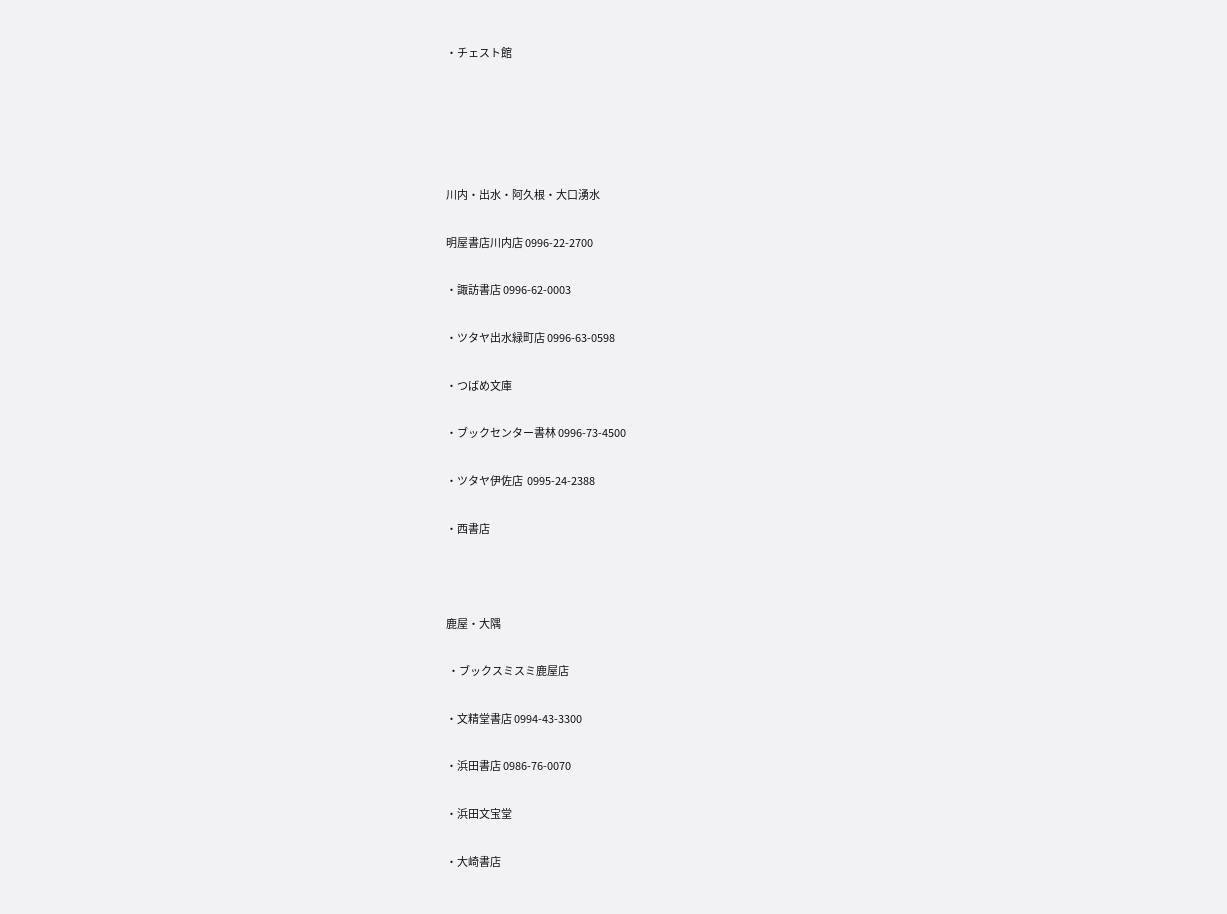・チェスト館





川内・出水・阿久根・大口湧水

明屋書店川内店 0996-22-2700

・諏訪書店 0996-62-0003

・ツタヤ出水緑町店 0996-63-0598

・つばめ文庫

・ブックセンター書林 0996-73-4500

・ツタヤ伊佐店  0995-24-2388

・西書店



鹿屋・大隅

 ・ブックスミスミ鹿屋店

・文精堂書店 0994-43-3300

・浜田書店 0986-76-0070

・浜田文宝堂

・大崎書店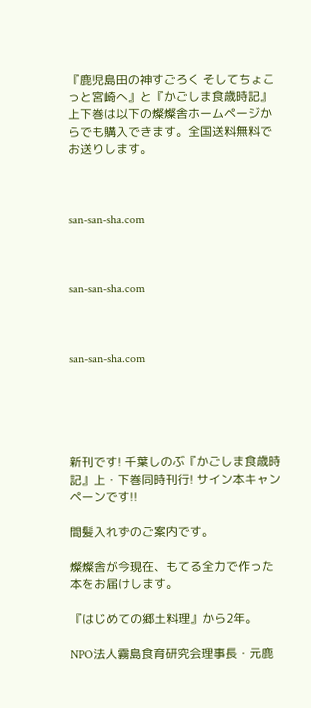『鹿児島田の神すごろく そしてちょこっと宮崎へ』と『かごしま食歳時記』上下巻は以下の燦燦舎ホームページからでも購入できます。全国送料無料でお送りします。



san-san-sha.com



san-san-sha.com



san-san-sha.com





新刊です! 千葉しのぶ『かごしま食歳時記』上・下巻同時刊行! サイン本キャンペーンです!!

間髪入れずのご案内です。

燦燦舎が今現在、もてる全力で作った本をお届けします。

『はじめての郷土料理』から2年。

NPO法人霧島食育研究会理事長・元鹿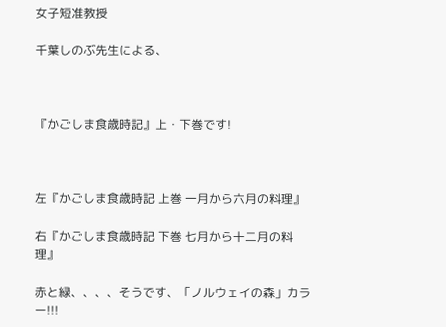女子短准教授

千葉しのぶ先生による、



『かごしま食歳時記』上・下巻です!



左『かごしま食歳時記 上巻 一月から六月の料理』

右『かごしま食歳時記 下巻 七月から十二月の料理』

赤と緑、、、、そうです、「ノルウェイの森」カラー!!!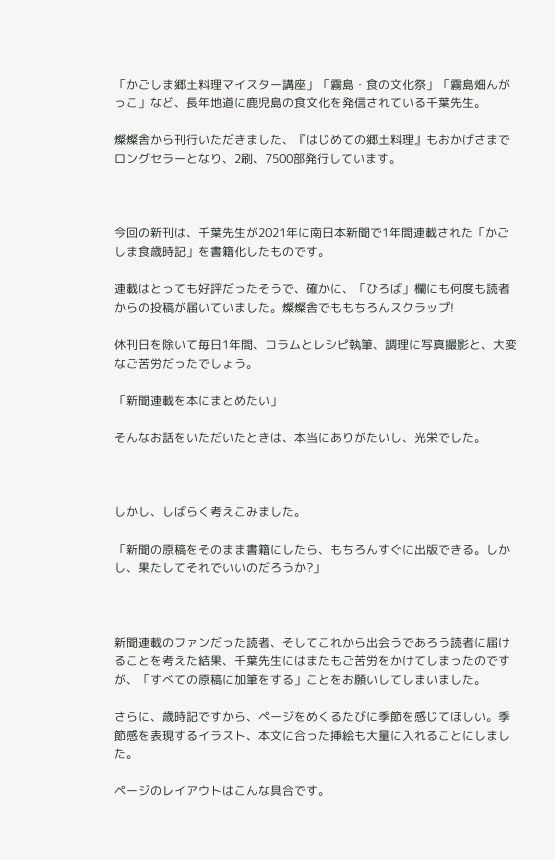「かごしま郷土料理マイスター講座」「霧島・食の文化祭」「霧島畑んがっこ」など、長年地道に鹿児島の食文化を発信されている千葉先生。

燦燦舎から刊行いただきました、『はじめての郷土料理』もおかげさまでロングセラーとなり、2刷、7500部発行しています。



今回の新刊は、千葉先生が2021年に南日本新聞で1年間連載された「かごしま食歳時記」を書籍化したものです。

連載はとっても好評だったそうで、確かに、「ひろば」欄にも何度も読者からの投稿が届いていました。燦燦舎でももちろんスクラップ!

休刊日を除いて毎日1年間、コラムとレシピ執筆、調理に写真撮影と、大変なご苦労だったでしょう。

「新聞連載を本にまとめたい」

そんなお話をいただいたときは、本当にありがたいし、光栄でした。



しかし、しばらく考えこみました。

「新聞の原稿をそのまま書籍にしたら、もちろんすぐに出版できる。しかし、果たしてそれでいいのだろうか?」



新聞連載のファンだった読者、そしてこれから出会うであろう読者に届けることを考えた結果、千葉先生にはまたもご苦労をかけてしまったのですが、「すべての原稿に加筆をする」ことをお願いしてしまいました。

さらに、歳時記ですから、ページをめくるたびに季節を感じてほしい。季節感を表現するイラスト、本文に合った挿絵も大量に入れることにしました。

ページのレイアウトはこんな具合です。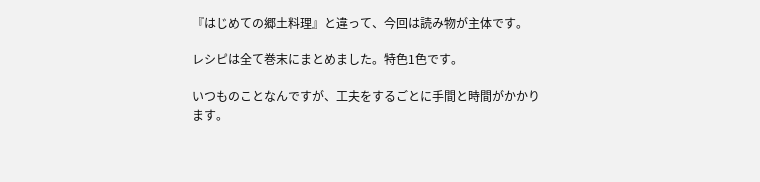『はじめての郷土料理』と違って、今回は読み物が主体です。

レシピは全て巻末にまとめました。特色1色です。

いつものことなんですが、工夫をするごとに手間と時間がかかります。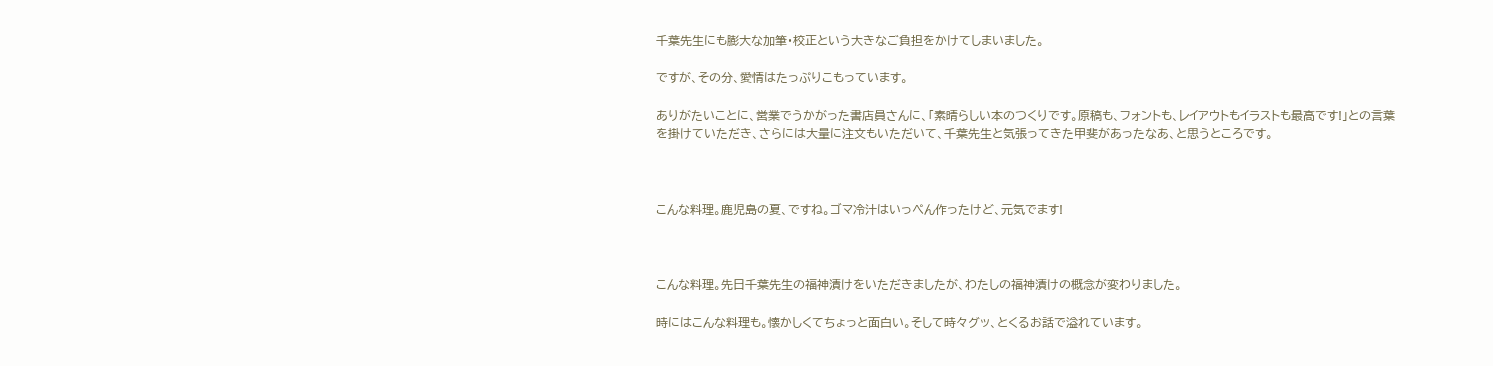千葉先生にも膨大な加筆・校正という大きなご負担をかけてしまいました。

ですが、その分、愛情はたっぷりこもっています。

ありがたいことに、営業でうかがった書店員さんに、「素晴らしい本のつくりです。原稿も、フォントも、レイアウトもイラストも最高です!」との言葉を掛けていただき、さらには大量に注文もいただいて、千葉先生と気張ってきた甲斐があったなあ、と思うところです。



こんな料理。鹿児島の夏、ですね。ゴマ冷汁はいっぺん作ったけど、元気でます!



こんな料理。先日千葉先生の福神漬けをいただきましたが、わたしの福神漬けの概念が変わりました。

時にはこんな料理も。懐かしくてちょっと面白い。そして時々グッ、とくるお話で溢れています。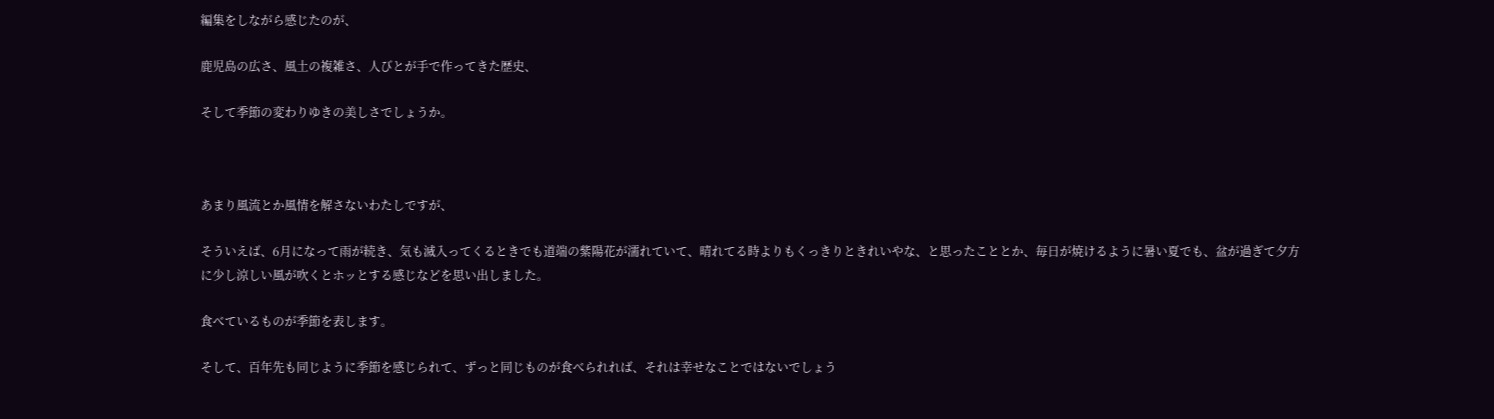編集をしながら感じたのが、

鹿児島の広さ、風土の複雑さ、人びとが手で作ってきた歴史、

そして季節の変わりゆきの美しさでしょうか。



あまり風流とか風情を解さないわたしですが、

そういえば、6月になって雨が続き、気も滅入ってくるときでも道端の紫陽花が濡れていて、晴れてる時よりもくっきりときれいやな、と思ったこととか、毎日が焼けるように暑い夏でも、盆が過ぎて夕方に少し涼しい風が吹くとホッとする感じなどを思い出しました。

食べているものが季節を表します。

そして、百年先も同じように季節を感じられて、ずっと同じものが食べられれば、それは幸せなことではないでしょう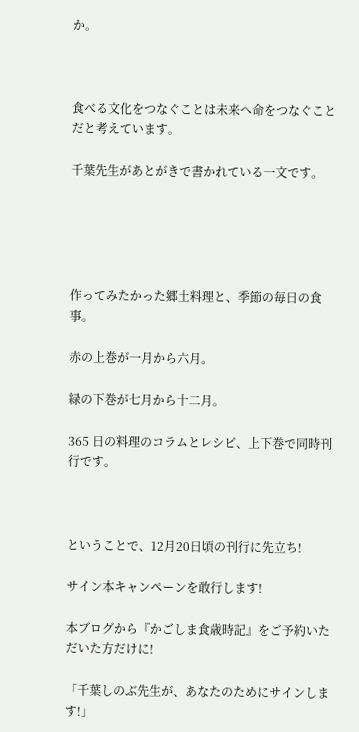か。



食べる文化をつなぐことは未来へ命をつなぐことだと考えています。

千葉先生があとがきで書かれている一文です。





作ってみたかった郷土料理と、季節の毎日の食事。

赤の上巻が一月から六月。

緑の下巻が七月から十二月。

365 日の料理のコラムとレシピ、上下巻で同時刊行です。



ということで、12月20日頃の刊行に先立ち!

サイン本キャンペーンを敢行します!

本ブログから『かごしま食歳時記』をご予約いただいた方だけに!

「千葉しのぶ先生が、あなたのためにサインします!」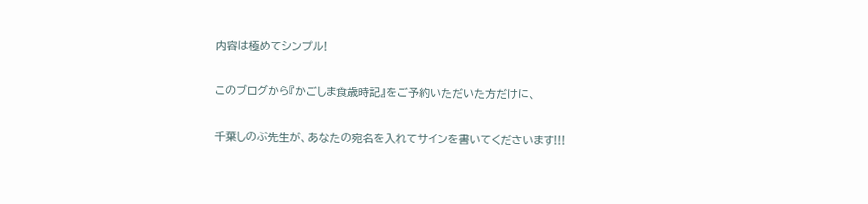内容は極めてシンプル!

このブログから『かごしま食歳時記』をご予約いただいた方だけに、

千葉しのぶ先生が、あなたの宛名を入れてサインを書いてくださいます!!!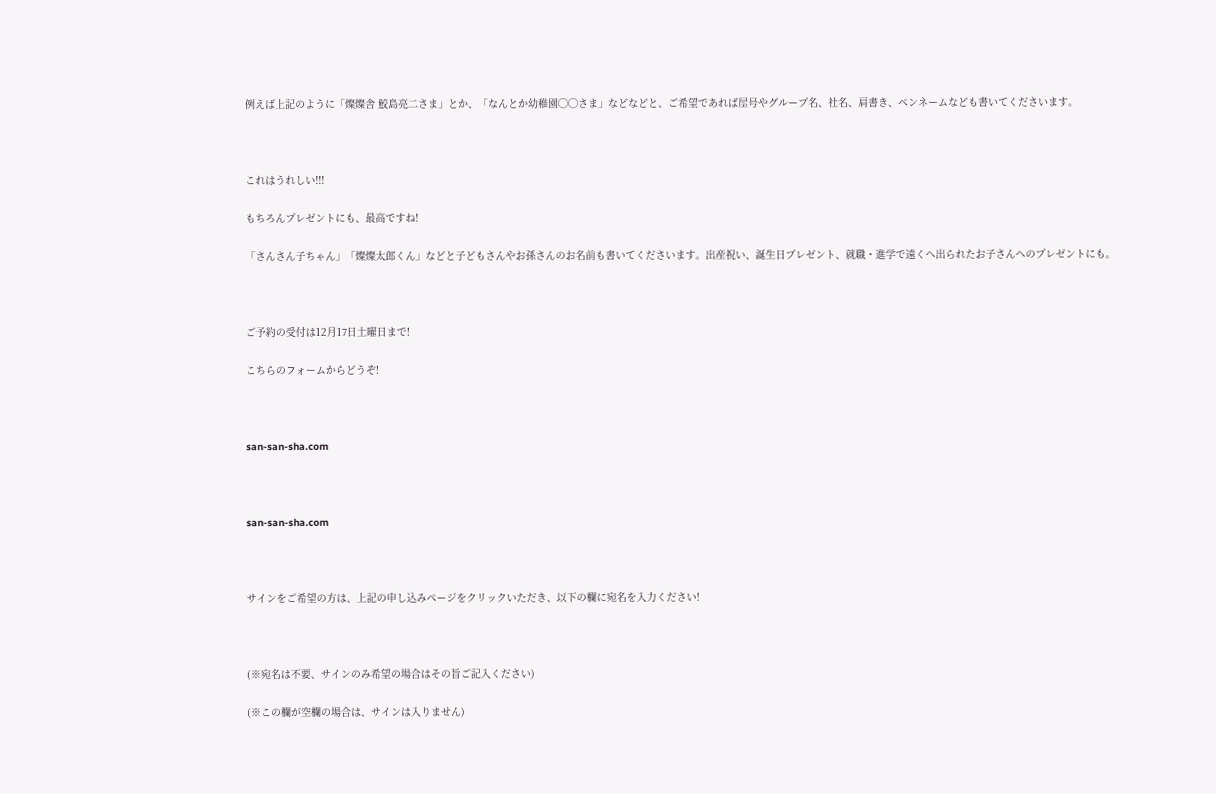例えば上記のように「燦燦舎 鮫島亮二さま」とか、「なんとか幼稚園◯◯さま」などなどと、ご希望であれば屋号やグループ名、社名、肩書き、ペンネームなども書いてくださいます。



これはうれしい!!!

もちろんプレゼントにも、最高ですね!

「さんさん子ちゃん」「燦燦太郎くん」などと子どもさんやお孫さんのお名前も書いてくださいます。出産祝い、誕生日プレゼント、就職・進学で遠くへ出られたお子さんへのプレゼントにも。



ご予約の受付は12月17日土曜日まで!

こちらのフォームからどうぞ!



san-san-sha.com



san-san-sha.com



サインをご希望の方は、上記の申し込みページをクリックいただき、以下の欄に宛名を入力ください!



(※宛名は不要、サインのみ希望の場合はその旨ご記入ください)

(※この欄が空欄の場合は、サインは入りません)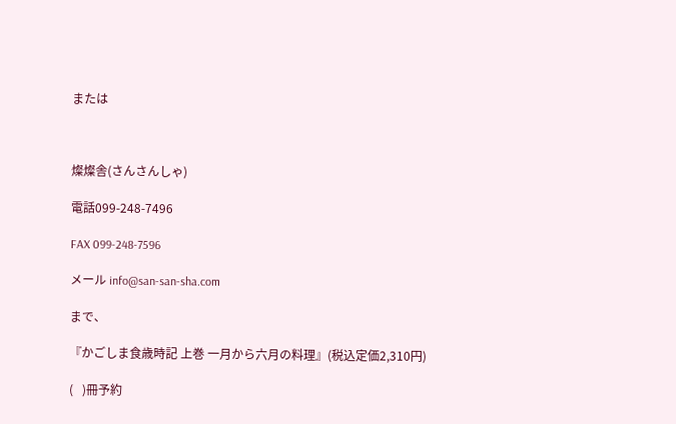または



燦燦舎(さんさんしゃ)

電話099-248-7496

FAX 099-248-7596

メール info@san-san-sha.com

まで、

『かごしま食歳時記 上巻 一月から六月の料理』(税込定価2,310円)

(   )冊予約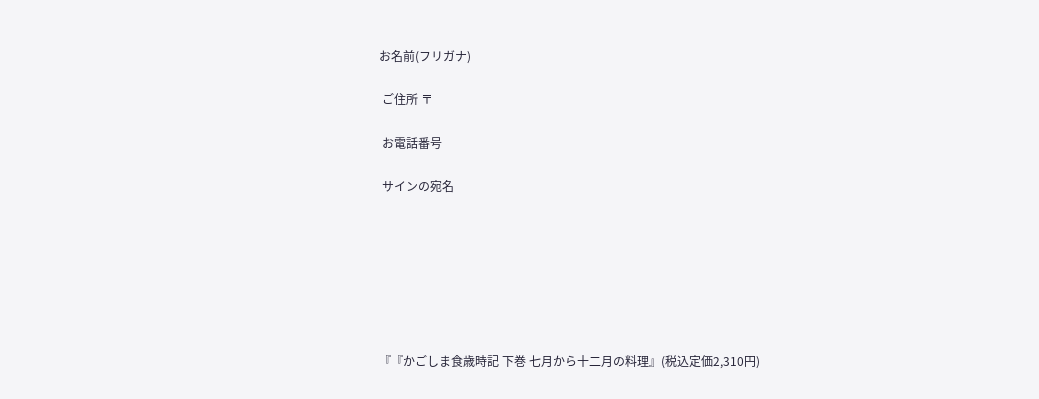お名前(フリガナ)

 ご住所 〒

 お電話番号

 サインの宛名







『『かごしま食歳時記 下巻 七月から十二月の料理』(税込定価2,310円)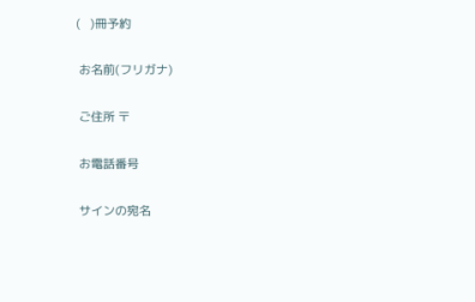(   )冊予約

 お名前(フリガナ)

 ご住所 〒

 お電話番号

 サインの宛名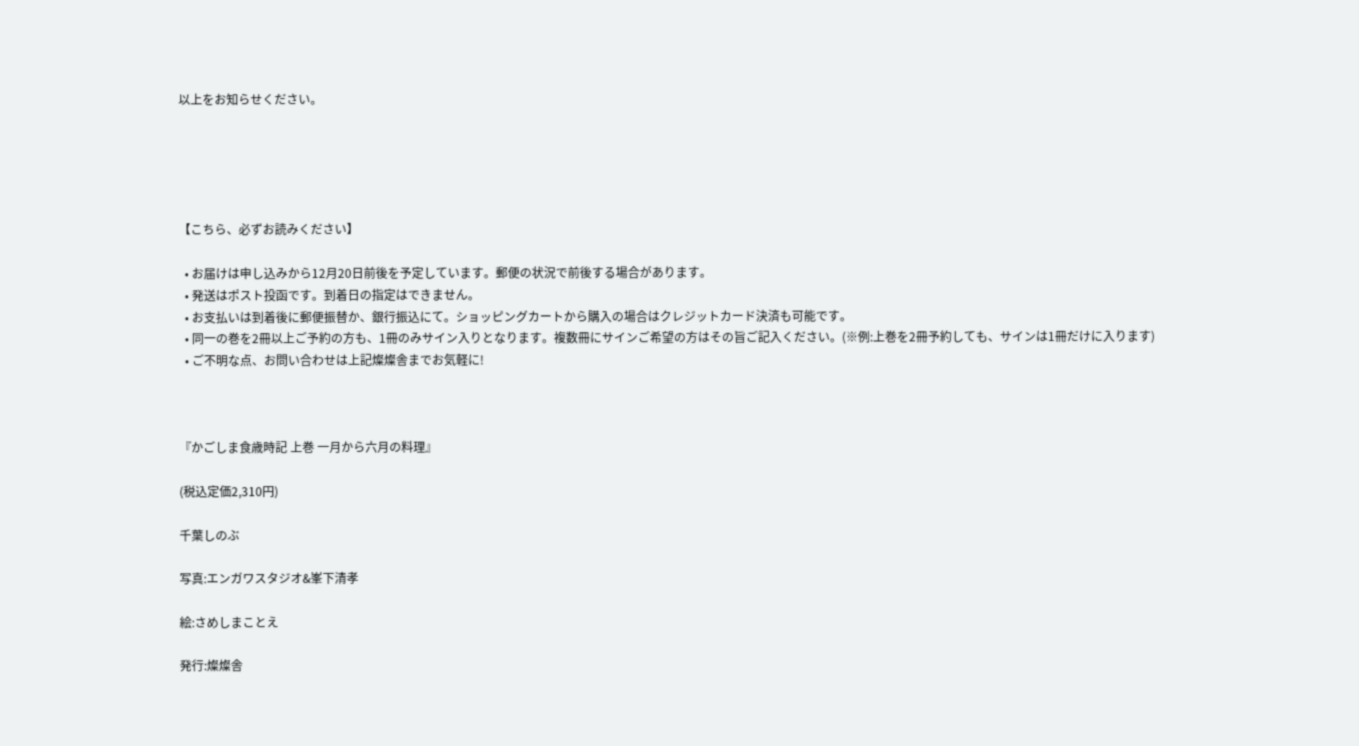以上をお知らせください。





【こちら、必ずお読みください】

  • お届けは申し込みから12月20日前後を予定しています。郵便の状況で前後する場合があります。
  • 発送はポスト投函です。到着日の指定はできません。
  • お支払いは到着後に郵便振替か、銀行振込にて。ショッピングカートから購入の場合はクレジットカード決済も可能です。
  • 同一の巻を2冊以上ご予約の方も、1冊のみサイン入りとなります。複数冊にサインご希望の方はその旨ご記入ください。(※例:上巻を2冊予約しても、サインは1冊だけに入ります)
  • ご不明な点、お問い合わせは上記燦燦舎までお気軽に!



『かごしま食歳時記 上巻 一月から六月の料理』

(税込定価2,310円)

千葉しのぶ

写真:エンガワスタジオ&峯下清孝

絵:さめしまことえ

発行:燦燦舎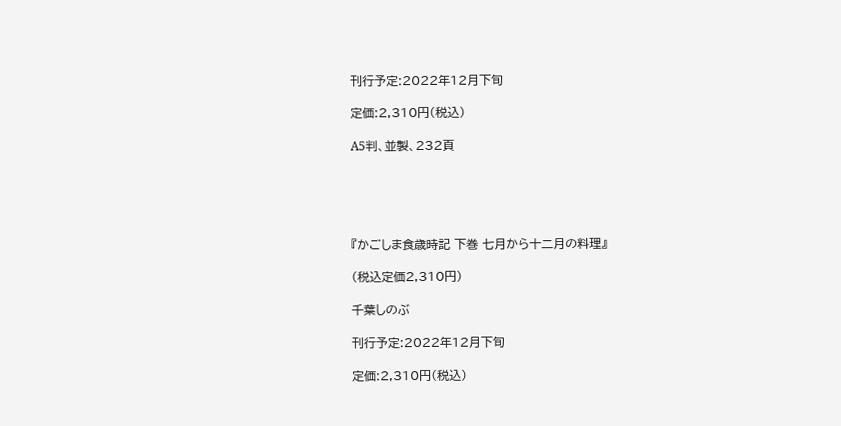刊行予定:2022年12月下旬

定価:2,310円(税込)

A5判、並製、232頁





『かごしま食歳時記 下巻 七月から十二月の料理』

(税込定価2,310円)

千葉しのぶ

刊行予定:2022年12月下旬

定価:2,310円(税込)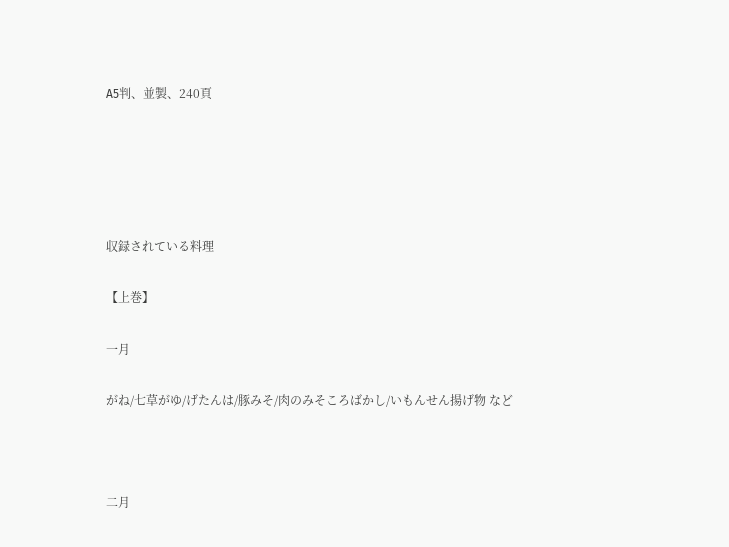A5判、並製、240頁





収録されている料理

【上巻】

一月

がね/七草がゆ/げたんは/豚みそ/肉のみそころばかし/いもんせん揚げ物 など



二月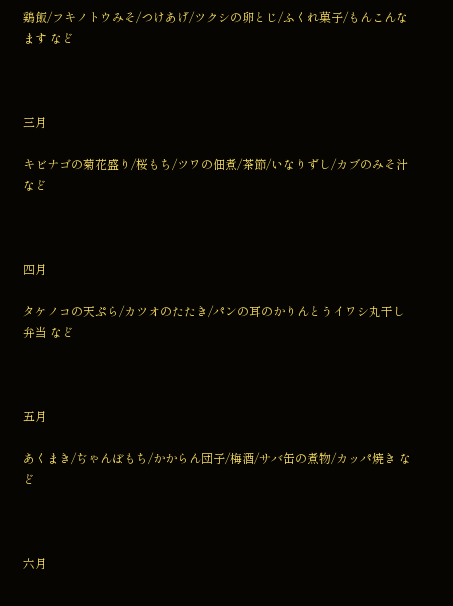鶏飯/フキノトウみそ/つけあげ/ツクシの卵とじ/ふくれ菓子/もんこんなます など



三月

キビナゴの菊花盛り/桜もち/ツワの佃煮/茶節/いなりずし/カブのみそ汁 など



四月

タケノコの天ぷら/カツオのたたき/パンの耳のかりんとうイワシ丸干し弁当 など



五月

あくまき/ぢゃんぼもち/かからん団子/梅酒/サバ缶の煮物/カッパ焼き など



六月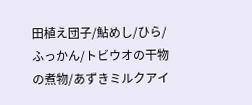田植え団子/鮎めし/ひら/ふっかん/トビウオの干物の煮物/あずきミルクアイ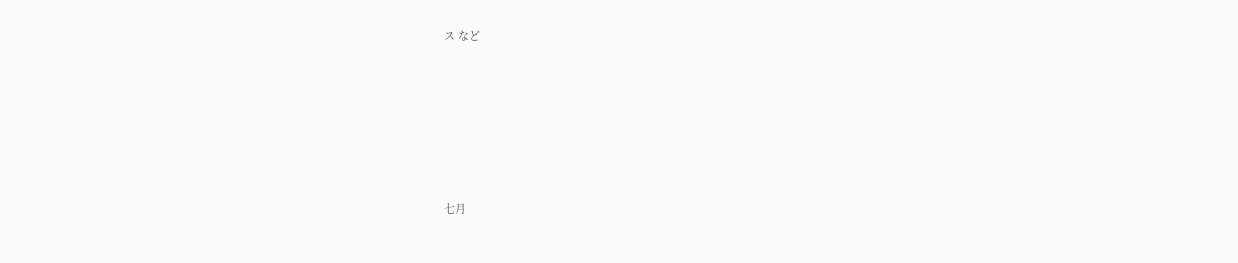ス など







七月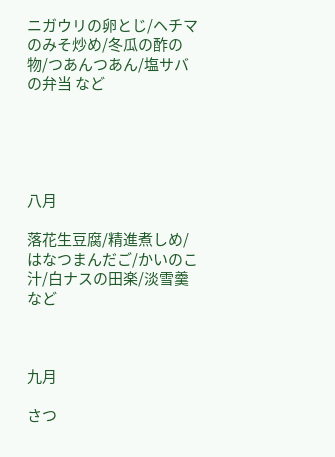ニガウリの卵とじ/ヘチマのみそ炒め/冬瓜の酢の物/つあんつあん/塩サバの弁当 など





八月

落花生豆腐/精進煮しめ/はなつまんだご/かいのこ汁/白ナスの田楽/淡雪羹 など



九月

さつ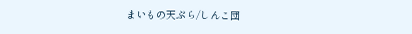まいもの天ぷら/しんこ団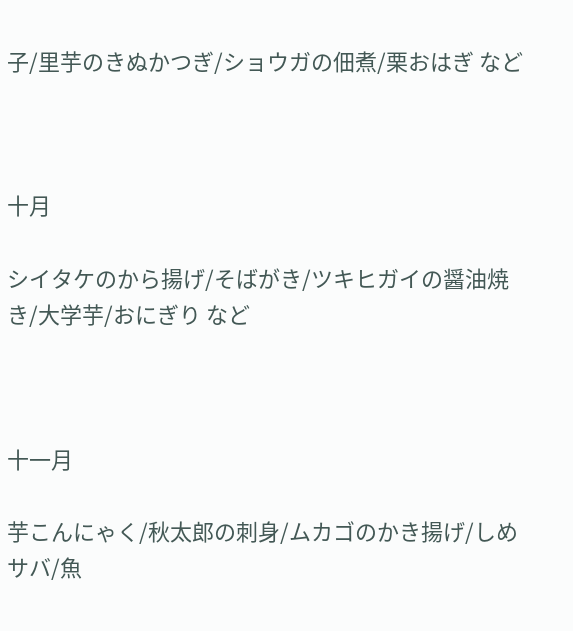子/里芋のきぬかつぎ/ショウガの佃煮/栗おはぎ など



十月

シイタケのから揚げ/そばがき/ツキヒガイの醤油焼き/大学芋/おにぎり など



十一月

芋こんにゃく/秋太郎の刺身/ムカゴのかき揚げ/しめサバ/魚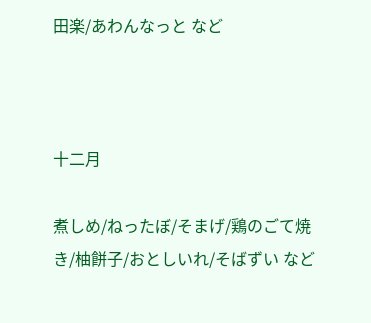田楽/あわんなっと など



十二月

煮しめ/ねったぼ/そまげ/鶏のごて焼き/柚餅子/おとしいれ/そばずい など